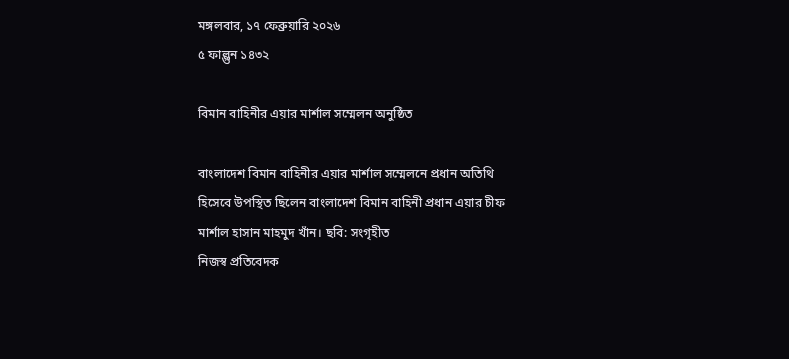মঙ্গলবার, ১৭ ফেব্রুয়ারি ২০২৬
৫ ফাল্গুন ১৪৩২

বিমান বাহিনীর এয়ার মার্শাল সম্মেলন অনুষ্ঠিত

বাংলাদেশ বিমান বাহিনীর এয়ার মার্শাল সম্মেলনে প্রধান অতিথি হিসেবে উপস্থিত ছিলেন বাংলাদেশ বিমান বাহিনী প্রধান এয়ার চীফ মার্শাল হাসান মাহমুদ খাঁন। ছবি: সংগৃহীত
নিজস্ব প্রতিবেদক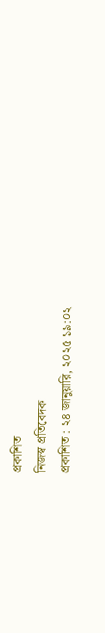প্রকাশিত
নিজস্ব প্রতিবেদক
প্রকাশিত : ২৪ জানুয়ারি, ২০২৫ ১৯:০২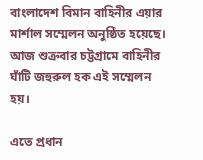বাংলাদেশ বিমান বাহিনীর এয়ার মার্শাল সম্মেলন অনুষ্ঠিত হয়েছে। আজ শুক্রবার চট্টগ্রামে বাহিনীর ঘাঁটি জহুরুল হক এই সম্মেলন হয়।

এতে প্রধান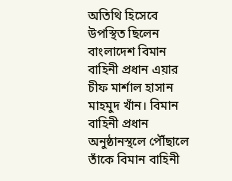অতিথি হিসেবে উপস্থিত ছিলেন বাংলাদেশ বিমান বাহিনী প্রধান এয়ার চীফ মার্শাল হাসান মাহমুদ খাঁন। বিমান বাহিনী প্রধান অনুষ্ঠানস্থলে পৌঁছালে তাঁকে বিমান বাহিনী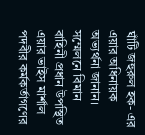ঘাঁটি জহুরুল হক- এর এয়ার অধিনায়ক অভ্যর্থনা জানান। সম্মেলনে বিমান বাহিনী প্রধান উপস্থিত এয়ার ভাইস মার্শাল পদবীর কর্মকর্তাগণের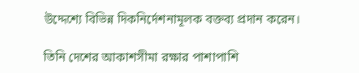উদ্দেশ্যে বিভিন্ন দিকনির্দেশনামূলক বক্তব্য প্রদান করেন।

তিনি দেশের আকাশসীমা রক্ষার পাশাপাশি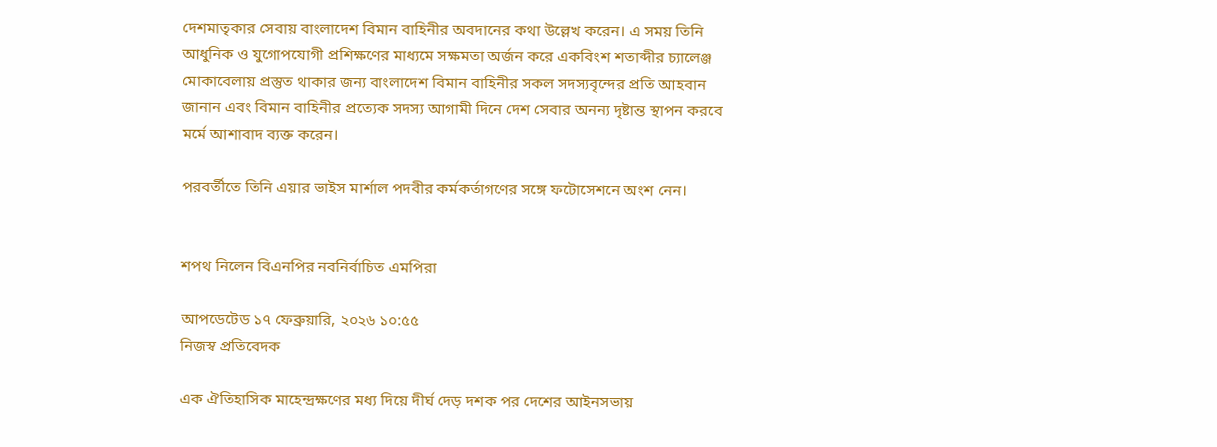দেশমাতৃকার সেবায় বাংলাদেশ বিমান বাহিনীর অবদানের কথা উল্লেখ করেন। এ সময় তিনি আধুনিক ও যুগোপযোগী প্রশিক্ষণের মাধ্যমে সক্ষমতা অর্জন করে একবিংশ শতাব্দীর চ্যালেঞ্জ মোকাবেলায় প্রস্তুত থাকার জন্য বাংলাদেশ বিমান বাহিনীর সকল সদস্যবৃন্দের প্রতি আহবান জানান এবং বিমান বাহিনীর প্রত্যেক সদস্য আগামী দিনে দেশ সেবার অনন্য দৃষ্টান্ত স্থাপন করবে মর্মে আশাবাদ ব্যক্ত করেন।

পরবর্তীতে তিনি এয়ার ভাইস মার্শাল পদবীর কর্মকর্তাগণের সঙ্গে ফটোসেশনে অংশ নেন।


শপথ নিলেন বিএনপির নবনির্বাচিত এমপিরা

আপডেটেড ১৭ ফেব্রুয়ারি, ২০২৬ ১০:৫৫
নিজস্ব প্রতিবেদক

এক ঐতিহাসিক মাহেন্দ্রক্ষণের মধ্য দিয়ে দীর্ঘ দেড় দশক পর দেশের আইনসভায়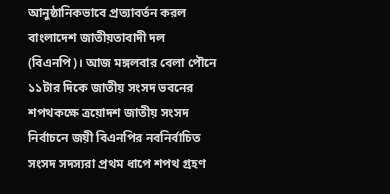আনুষ্ঠানিকভাবে প্রত্যাবর্তন করল বাংলাদেশ জাতীয়তাবাদী দল (বিএনপি)। আজ মঙ্গলবার বেলা পৌনে ১১টার দিকে জাতীয় সংসদ ভবনের শপথকক্ষে ত্রয়োদশ জাতীয় সংসদ নির্বাচনে জয়ী বিএনপির নবনির্বাচিত সংসদ সদস্যরা প্রথম ধাপে শপথ গ্রহণ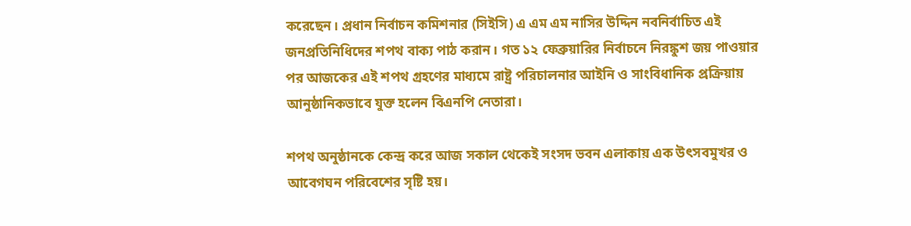করেছেন। প্রধান নির্বাচন কমিশনার (সিইসি) এ এম এম নাসির উদ্দিন নবনির্বাচিত এই জনপ্রতিনিধিদের শপথ বাক্য পাঠ করান। গত ১২ ফেব্রুয়ারির নির্বাচনে নিরঙ্কুশ জয় পাওয়ার পর আজকের এই শপথ গ্রহণের মাধ্যমে রাষ্ট্র পরিচালনার আইনি ও সাংবিধানিক প্রক্রিয়ায় আনুষ্ঠানিকভাবে যুক্ত হলেন বিএনপি নেতারা।

শপথ অনুষ্ঠানকে কেন্দ্র করে আজ সকাল থেকেই সংসদ ভবন এলাকায় এক উৎসবমুখর ও আবেগঘন পরিবেশের সৃষ্টি হয়।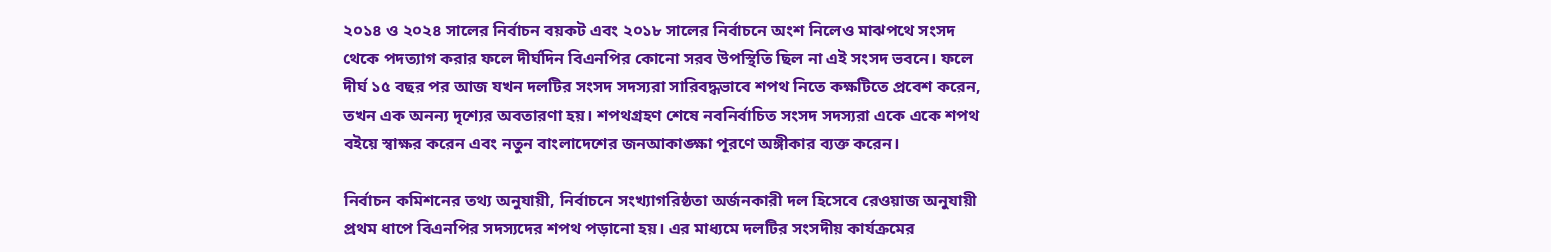২০১৪ ও ২০২৪ সালের নির্বাচন বয়কট এবং ২০১৮ সালের নির্বাচনে অংশ নিলেও মাঝপথে সংসদ থেকে পদত্যাগ করার ফলে দীর্ঘদিন বিএনপির কোনো সরব উপস্থিতি ছিল না এই সংসদ ভবনে। ফলে দীর্ঘ ১৫ বছর পর আজ যখন দলটির সংসদ সদস্যরা সারিবদ্ধভাবে শপথ নিতে কক্ষটিতে প্রবেশ করেন, তখন এক অনন্য দৃশ্যের অবতারণা হয়। শপথগ্রহণ শেষে নবনির্বাচিত সংসদ সদস্যরা একে একে শপথ বইয়ে স্বাক্ষর করেন এবং নতুন বাংলাদেশের জনআকাঙ্ক্ষা পূরণে অঙ্গীকার ব্যক্ত করেন।

নির্বাচন কমিশনের তথ্য অনুযায়ী, নির্বাচনে সংখ্যাগরিষ্ঠতা অর্জনকারী দল হিসেবে রেওয়াজ অনুযায়ী প্রথম ধাপে বিএনপির সদস্যদের শপথ পড়ানো হয়। এর মাধ্যমে দলটির সংসদীয় কার্যক্রমের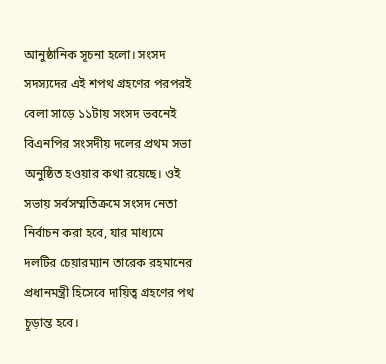আনুষ্ঠানিক সূচনা হলো। সংসদ সদস্যদের এই শপথ গ্রহণের পরপরই বেলা সাড়ে ১১টায় সংসদ ভবনেই বিএনপির সংসদীয় দলের প্রথম সভা অনুষ্ঠিত হওয়ার কথা রয়েছে। ওই সভায় সর্বসম্মতিক্রমে সংসদ নেতা নির্বাচন করা হবে, যার মাধ্যমে দলটির চেয়ারম্যান তারেক রহমানের প্রধানমন্ত্রী হিসেবে দায়িত্ব গ্রহণের পথ চূড়ান্ত হবে।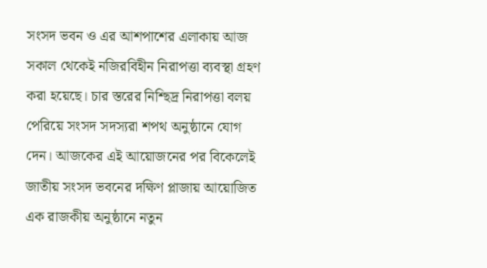সংসদ ভবন ও এর আশপাশের এলাকায় আজ সকাল থেকেই নজিরবিহীন নিরাপত্তা ব্যবস্থা গ্রহণ করা হয়েছে। চার স্তরের নিশ্ছিদ্র নিরাপত্তা বলয় পেরিয়ে সংসদ সদস্যরা শপথ অনুষ্ঠানে যোগ দেন। আজকের এই আয়োজনের পর বিকেলেই জাতীয় সংসদ ভবনের দক্ষিণ প্লাজায় আয়োজিত এক রাজকীয় অনুষ্ঠানে নতুন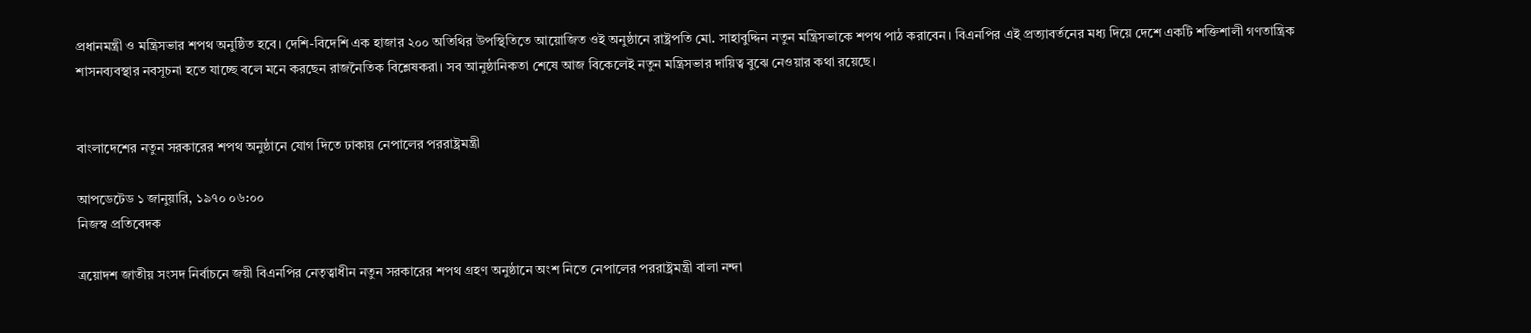প্রধানমন্ত্রী ও মন্ত্রিসভার শপথ অনুষ্ঠিত হবে। দেশি-বিদেশি এক হাজার ২০০ অতিথির উপস্থিতিতে আয়োজিত ওই অনুষ্ঠানে রাষ্ট্রপতি মো. সাহাবুদ্দিন নতুন মন্ত্রিসভাকে শপথ পাঠ করাবেন। বিএনপির এই প্রত্যাবর্তনের মধ্য দিয়ে দেশে একটি শক্তিশালী গণতান্ত্রিক শাসনব্যবস্থার নবসূচনা হতে যাচ্ছে বলে মনে করছেন রাজনৈতিক বিশ্লেষকরা। সব আনুষ্ঠানিকতা শেষে আজ বিকেলেই নতুন মন্ত্রিসভার দায়িত্ব বুঝে নেওয়ার কথা রয়েছে।


বাংলাদেশের নতুন সরকারের শপথ অনুষ্ঠানে যোগ দিতে ঢাকায় নেপালের পররাষ্ট্রমন্ত্রী

আপডেটেড ১ জানুয়ারি, ১৯৭০ ০৬:০০
নিজস্ব প্রতিবেদক

ত্রয়োদশ জাতীয় সংসদ নির্বাচনে জয়ী বিএনপির নেতৃত্বাধীন নতুন সরকারের শপথ গ্রহণ অনুষ্ঠানে অংশ নিতে নেপালের পররাষ্ট্রমন্ত্রী বালা নন্দা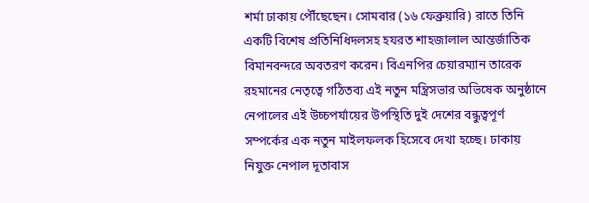শর্মা ঢাকায় পৌঁছেছেন। সোমবার (১৬ ফেব্রুয়ারি) রাতে তিনি একটি বিশেষ প্রতিনিধিদলসহ হযরত শাহজালাল আন্তর্জাতিক বিমানবন্দরে অবতরণ করেন। বিএনপির চেয়ারম্যান তারেক রহমানের নেতৃত্বে গঠিতব্য এই নতুন মন্ত্রিসভার অভিষেক অনুষ্ঠানে নেপালের এই উচ্চপর্যায়ের উপস্থিতি দুই দেশের বন্ধুত্বপূর্ণ সম্পর্কের এক নতুন মাইলফলক হিসেবে দেখা হচ্ছে। ঢাকায় নিযুক্ত নেপাল দূতাবাস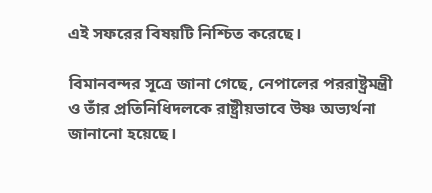এই সফরের বিষয়টি নিশ্চিত করেছে।

বিমানবন্দর সূত্রে জানা গেছে, নেপালের পররাষ্ট্রমন্ত্রী ও তাঁর প্রতিনিধিদলকে রাষ্ট্রীয়ভাবে উষ্ণ অভ্যর্থনা জানানো হয়েছে।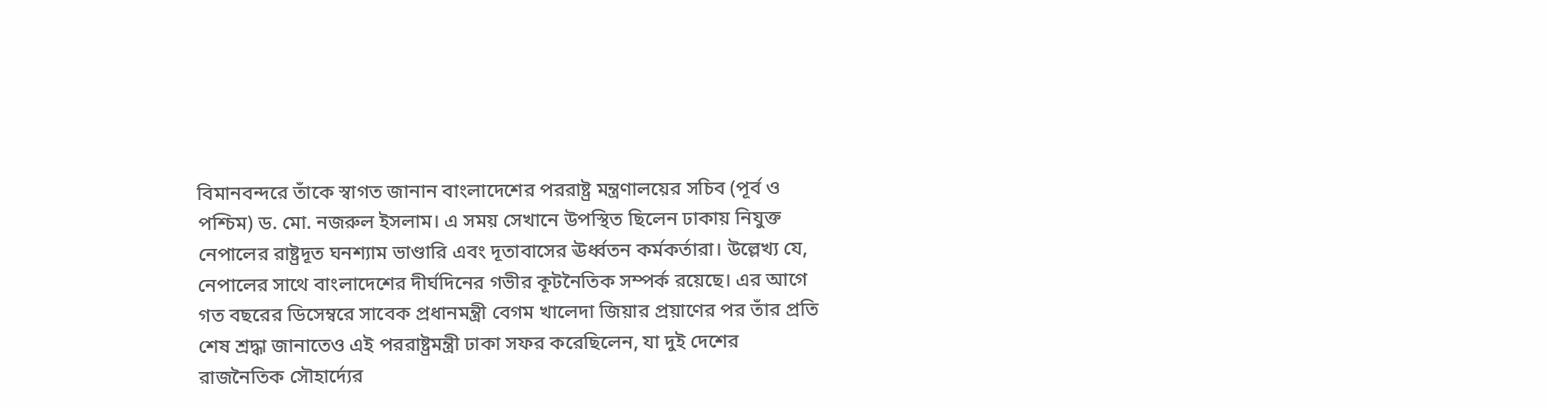বিমানবন্দরে তাঁকে স্বাগত জানান বাংলাদেশের পররাষ্ট্র মন্ত্রণালয়ের সচিব (পূর্ব ও পশ্চিম) ড. মো. নজরুল ইসলাম। এ সময় সেখানে উপস্থিত ছিলেন ঢাকায় নিযুক্ত নেপালের রাষ্ট্রদূত ঘনশ্যাম ভাণ্ডারি এবং দূতাবাসের ঊর্ধ্বতন কর্মকর্তারা। উল্লেখ্য যে, নেপালের সাথে বাংলাদেশের দীর্ঘদিনের গভীর কূটনৈতিক সম্পর্ক রয়েছে। এর আগে গত বছরের ডিসেম্বরে সাবেক প্রধানমন্ত্রী বেগম খালেদা জিয়ার প্রয়াণের পর তাঁর প্রতি শেষ শ্রদ্ধা জানাতেও এই পররাষ্ট্রমন্ত্রী ঢাকা সফর করেছিলেন, যা দুই দেশের রাজনৈতিক সৌহার্দ্যের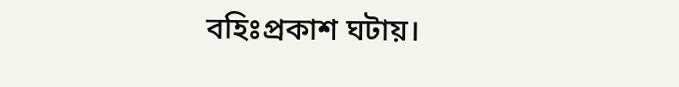বহিঃপ্রকাশ ঘটায়।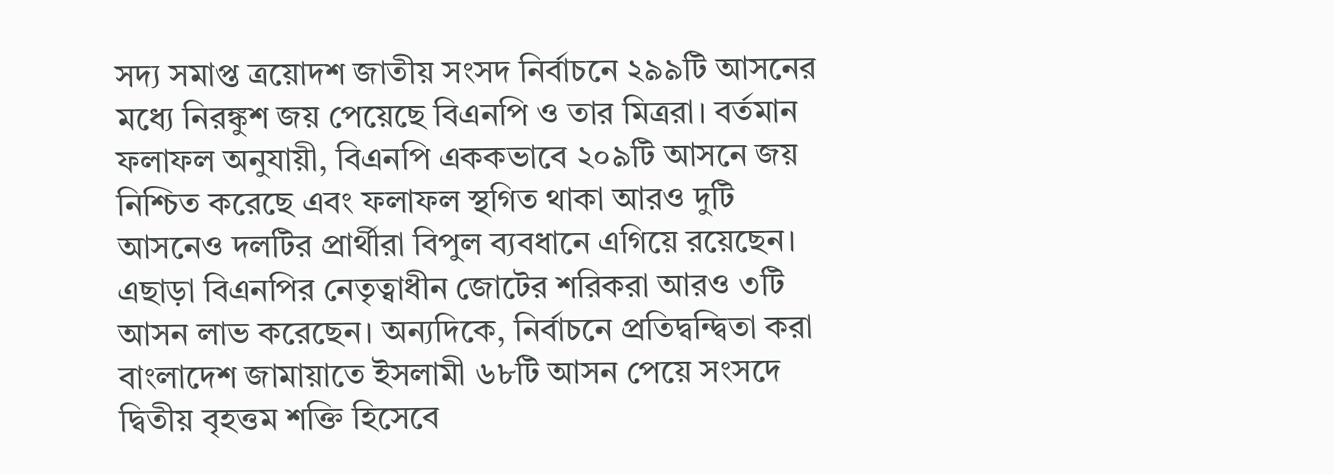সদ্য সমাপ্ত ত্রয়োদশ জাতীয় সংসদ নির্বাচনে ২৯৯টি আসনের মধ্যে নিরঙ্কুশ জয় পেয়েছে বিএনপি ও তার মিত্ররা। বর্তমান ফলাফল অনুযায়ী, বিএনপি এককভাবে ২০৯টি আসনে জয় নিশ্চিত করেছে এবং ফলাফল স্থগিত থাকা আরও দুটি আসনেও দলটির প্রার্থীরা বিপুল ব্যবধানে এগিয়ে রয়েছেন। এছাড়া বিএনপির নেতৃত্বাধীন জোটের শরিকরা আরও ৩টি আসন লাভ করেছেন। অন্যদিকে, নির্বাচনে প্রতিদ্বন্দ্বিতা করা বাংলাদেশ জামায়াতে ইসলামী ৬৮টি আসন পেয়ে সংসদে দ্বিতীয় বৃহত্তম শক্তি হিসেবে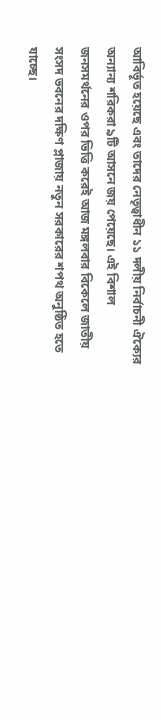আবির্ভূত হয়েছে এবং তাদের নেতৃত্বাধীন ১১ দলীয় নির্বাচনী ঐক্যের অন্যান্য শরিকরা ৯টি আসনে জয় পেয়েছে। এই বিশাল জনসমর্থনের ওপর ভিত্তি করেই আজ মঙ্গলবার বিকেলে জাতীয় সংসদ ভবনের দক্ষিণ প্লাজায় নতুন সরকারের শপথ অনুষ্ঠিত হতে যাচ্ছে।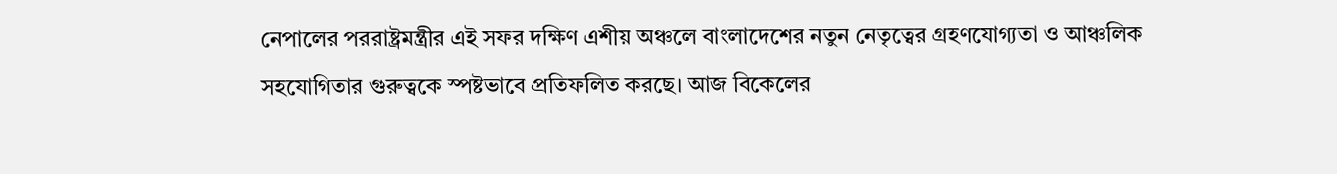নেপালের পররাষ্ট্রমন্ত্রীর এই সফর দক্ষিণ এশীয় অঞ্চলে বাংলাদেশের নতুন নেতৃত্বের গ্রহণযোগ্যতা ও আঞ্চলিক সহযোগিতার গুরুত্বকে স্পষ্টভাবে প্রতিফলিত করছে। আজ বিকেলের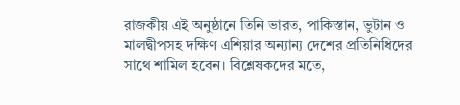রাজকীয় এই অনুষ্ঠানে তিনি ভারত, পাকিস্তান, ভুটান ও মালদ্বীপসহ দক্ষিণ এশিয়ার অন্যান্য দেশের প্রতিনিধিদের সাথে শামিল হবেন। বিশ্লেষকদের মতে,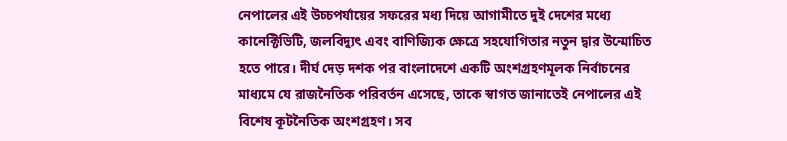নেপালের এই উচ্চপর্যায়ের সফরের মধ্য দিয়ে আগামীতে দুই দেশের মধ্যে কানেক্টিভিটি, জলবিদ্যুৎ এবং বাণিজ্যিক ক্ষেত্রে সহযোগিতার নতুন দ্বার উন্মোচিত হতে পারে। দীর্ঘ দেড় দশক পর বাংলাদেশে একটি অংশগ্রহণমূলক নির্বাচনের মাধ্যমে যে রাজনৈতিক পরিবর্তন এসেছে, তাকে স্বাগত জানাতেই নেপালের এই বিশেষ কূটনৈতিক অংশগ্রহণ। সব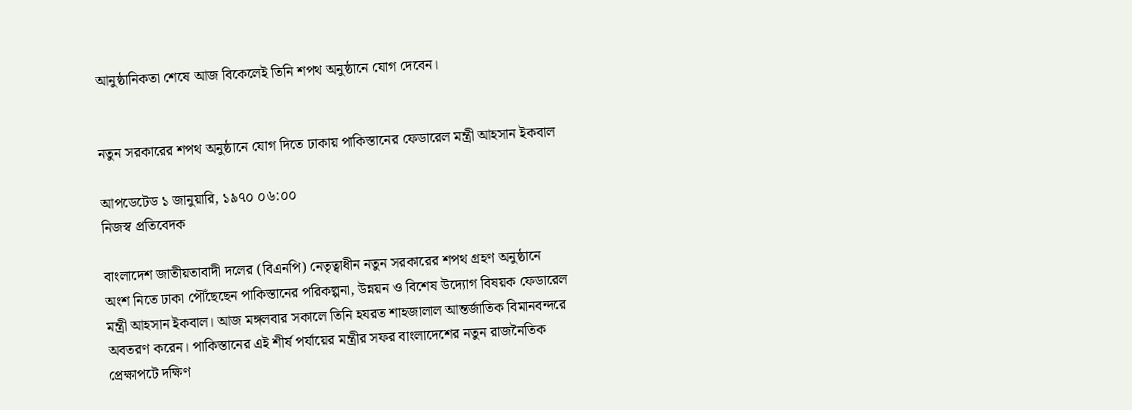আনুষ্ঠানিকতা শেষে আজ বিকেলেই তিনি শপথ অনুষ্ঠানে যোগ দেবেন।


নতুন সরকারের শপথ অনুষ্ঠানে যোগ দিতে ঢাকায় পাকিস্তানের ফেডারেল মন্ত্রী আহসান ইকবাল

আপডেটেড ১ জানুয়ারি, ১৯৭০ ০৬:০০
নিজস্ব প্রতিবেদক

বাংলাদেশ জাতীয়তাবাদী দলের (বিএনপি) নেতৃত্বাধীন নতুন সরকারের শপথ গ্রহণ অনুষ্ঠানে অংশ নিতে ঢাকা পৌঁছেছেন পাকিস্তানের পরিকল্পনা, উন্নয়ন ও বিশেষ উদ্যোগ বিষয়ক ফেডারেল মন্ত্রী আহসান ইকবাল। আজ মঙ্গলবার সকালে তিনি হযরত শাহজালাল আন্তর্জাতিক বিমানবন্দরে অবতরণ করেন। পাকিস্তানের এই শীর্ষ পর্যায়ের মন্ত্রীর সফর বাংলাদেশের নতুন রাজনৈতিক প্রেক্ষাপটে দক্ষিণ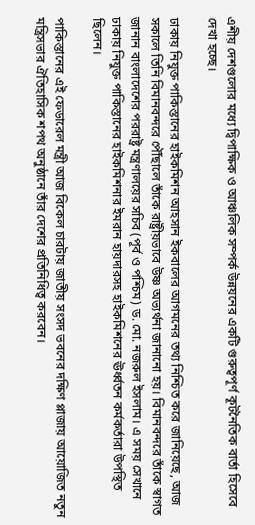এশীয় দেশগুলোর মধ্যে দ্বিপাক্ষিক ও আঞ্চলিক সম্পর্ক উন্নয়নের একটি গুরুত্বপূর্ণ কূটনৈতিক বার্তা হিসেবে দেখা হচ্ছে।

ঢাকায় নিযুক্ত পাকিস্তানের হাইকমিশন আহসান ইকবালের আগমনের তথ্য নিশ্চিত করে জানিয়েছে, আজ সকালে তিনি বিমানবন্দরে পৌঁছালে তাঁকে রাষ্ট্রীয়ভাবে উষ্ণ অভ্যর্থনা জানানো হয়। বিমানবন্দরে তাঁকে স্বাগত জানান বাংলাদেশের পররাষ্ট্র মন্ত্রণালয়ের সচিব (পূর্ব ও পশ্চিম) ড. মো. নজরুল ইসলাম। এ সময় সেখানে ঢাকায় নিযুক্ত পাকিস্তানের হাইকমিশনার ইমরান হায়দারসহ হাইকমিশনের ঊর্ধ্বতন কর্মকর্তারা উপস্থিত ছিলেন।

পাকিস্তানের এই ফেডারেল মন্ত্রী আজ বিকেল চারটায় জাতীয় সংসদ ভবনের দক্ষিণ প্লাজায় আয়োজিত নতুন মন্ত্রিসভার ঐতিহাসিক শপথ অনুষ্ঠানে তাঁর দেশের প্রতিনিধিত্ব করবেন।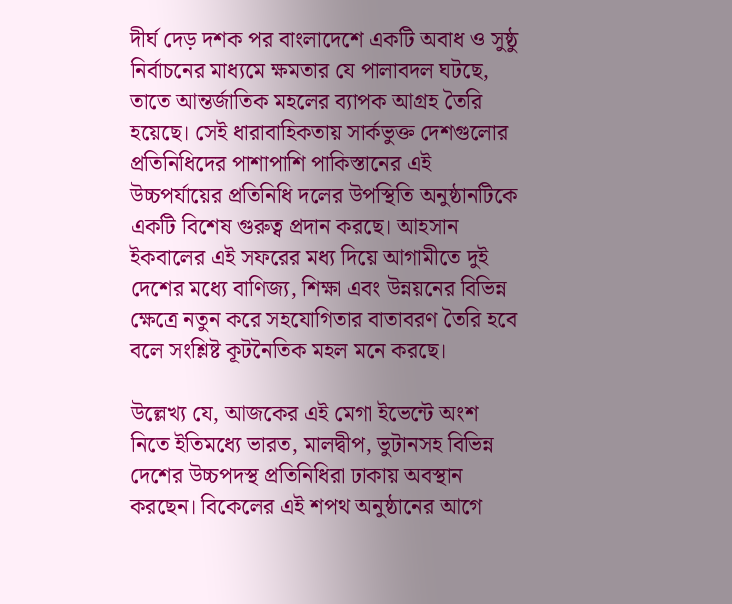দীর্ঘ দেড় দশক পর বাংলাদেশে একটি অবাধ ও সুষ্ঠু নির্বাচনের মাধ্যমে ক্ষমতার যে পালাবদল ঘটছে, তাতে আন্তর্জাতিক মহলের ব্যাপক আগ্রহ তৈরি হয়েছে। সেই ধারাবাহিকতায় সার্কভুক্ত দেশগুলোর প্রতিনিধিদের পাশাপাশি পাকিস্তানের এই উচ্চপর্যায়ের প্রতিনিধি দলের উপস্থিতি অনুষ্ঠানটিকে একটি বিশেষ গুরুত্ব প্রদান করছে। আহসান ইকবালের এই সফরের মধ্য দিয়ে আগামীতে দুই দেশের মধ্যে বাণিজ্য, শিক্ষা এবং উন্নয়নের বিভিন্ন ক্ষেত্রে নতুন করে সহযোগিতার বাতাবরণ তৈরি হবে বলে সংশ্লিষ্ট কূটনৈতিক মহল মনে করছে।

উল্লেখ্য যে, আজকের এই মেগা ইভেন্টে অংশ নিতে ইতিমধ্যে ভারত, মালদ্বীপ, ভুটানসহ বিভিন্ন দেশের উচ্চপদস্থ প্রতিনিধিরা ঢাকায় অবস্থান করছেন। বিকেলের এই শপথ অনুষ্ঠানের আগে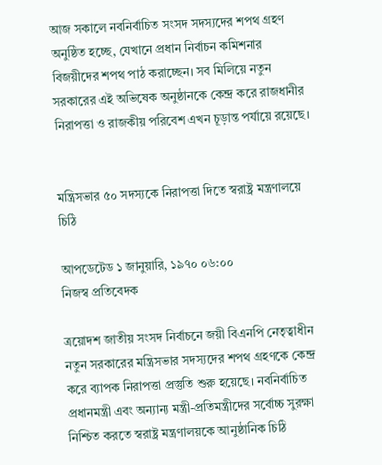আজ সকালে নবনির্বাচিত সংসদ সদস্যদের শপথ গ্রহণ অনুষ্ঠিত হচ্ছে, যেখানে প্রধান নির্বাচন কমিশনার বিজয়ীদের শপথ পাঠ করাচ্ছেন। সব মিলিয়ে নতুন সরকারের এই অভিষেক অনুষ্ঠানকে কেন্দ্র করে রাজধানীর নিরাপত্তা ও রাজকীয় পরিবেশ এখন চূড়ান্ত পর্যায়ে রয়েছে।


মন্ত্রিসভার ৫০ সদস্যকে নিরাপত্তা দিতে স্বরাষ্ট্র মন্ত্রণালয়ে চিঠি

আপডেটেড ১ জানুয়ারি, ১৯৭০ ০৬:০০
নিজস্ব প্রতিবেদক

ত্রয়োদশ জাতীয় সংসদ নির্বাচনে জয়ী বিএনপি নেতৃত্বাধীন নতুন সরকারের মন্ত্রিসভার সদস্যদের শপথ গ্রহণকে কেন্দ্র করে ব্যাপক নিরাপত্তা প্রস্তুতি শুরু হয়েছে। নবনির্বাচিত প্রধানমন্ত্রী এবং অন্যান্য মন্ত্রী-প্রতিমন্ত্রীদের সর্বোচ্চ সুরক্ষা নিশ্চিত করতে স্বরাষ্ট্র মন্ত্রণালয়কে আনুষ্ঠানিক চিঠি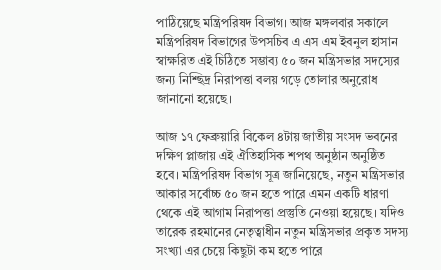পাঠিয়েছে মন্ত্রিপরিষদ বিভাগ। আজ মঙ্গলবার সকালে মন্ত্রিপরিষদ বিভাগের উপসচিব এ এস এম ইবনুল হাসান স্বাক্ষরিত এই চিঠিতে সম্ভাব্য ৫০ জন মন্ত্রিসভার সদস্যের জন্য নিশ্ছিদ্র নিরাপত্তা বলয় গড়ে তোলার অনুরোধ জানানো হয়েছে।

আজ ১৭ ফেব্রুয়ারি বিকেল ৪টায় জাতীয় সংসদ ভবনের দক্ষিণ প্লাজায় এই ঐতিহাসিক শপথ অনুষ্ঠান অনুষ্ঠিত হবে। মন্ত্রিপরিষদ বিভাগ সূত্র জানিয়েছে, নতুন মন্ত্রিসভার আকার সর্বোচ্চ ৫০ জন হতে পারে এমন একটি ধারণা থেকে এই আগাম নিরাপত্তা প্রস্তুতি নেওয়া হয়েছে। যদিও তারেক রহমানের নেতৃত্বাধীন নতুন মন্ত্রিসভার প্রকৃত সদস্য সংখ্যা এর চেয়ে কিছুটা কম হতে পারে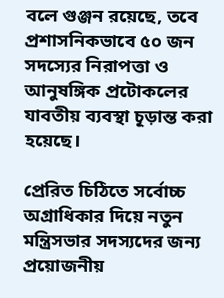বলে গুঞ্জন রয়েছে, তবে প্রশাসনিকভাবে ৫০ জন সদস্যের নিরাপত্তা ও আনুষঙ্গিক প্রটোকলের যাবতীয় ব্যবস্থা চূড়ান্ত করা হয়েছে।

প্রেরিত চিঠিতে সর্বোচ্চ অগ্রাধিকার দিয়ে নতুন মন্ত্রিসভার সদস্যদের জন্য প্রয়োজনীয়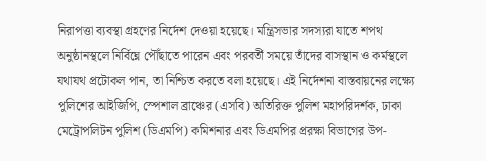নিরাপত্তা ব্যবস্থা গ্রহণের নির্দেশ দেওয়া হয়েছে। মন্ত্রিসভার সদস্যরা যাতে শপথ অনুষ্ঠানস্থলে নির্বিঘ্নে পৌঁছাতে পারেন এবং পরবর্তী সময়ে তাঁদের বাসস্থান ও কর্মস্থলে যথাযথ প্রটোকল পান, তা নিশ্চিত করতে বলা হয়েছে। এই নির্দেশনা বাস্তবায়নের লক্ষ্যে পুলিশের আইজিপি, স্পেশাল ব্রাঞ্চের (এসবি) অতিরিক্ত পুলিশ মহাপরিদর্শক, ঢাকা মেট্রোপলিটন পুলিশ (ডিএমপি) কমিশনার এবং ডিএমপির প্ররক্ষা বিভাগের উপ-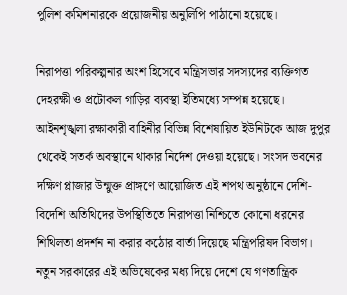পুলিশ কমিশনারকে প্রয়োজনীয় অনুলিপি পাঠানো হয়েছে।

নিরাপত্তা পরিকল্পনার অংশ হিসেবে মন্ত্রিসভার সদস্যদের ব্যক্তিগত দেহরক্ষী ও প্রটোকল গাড়ির ব্যবস্থা ইতিমধ্যে সম্পন্ন হয়েছে। আইনশৃঙ্খলা রক্ষাকারী বাহিনীর বিভিন্ন বিশেষায়িত ইউনিটকে আজ দুপুর থেকেই সতর্ক অবস্থানে থাকার নির্দেশ দেওয়া হয়েছে। সংসদ ভবনের দক্ষিণ প্লাজার উন্মুক্ত প্রাঙ্গণে আয়োজিত এই শপথ অনুষ্ঠানে দেশি-বিদেশি অতিথিদের উপস্থিতিতে নিরাপত্তা নিশ্চিতে কোনো ধরনের শিথিলতা প্রদর্শন না করার কঠোর বার্তা দিয়েছে মন্ত্রিপরিষদ বিভাগ। নতুন সরকারের এই অভিষেকের মধ্য দিয়ে দেশে যে গণতান্ত্রিক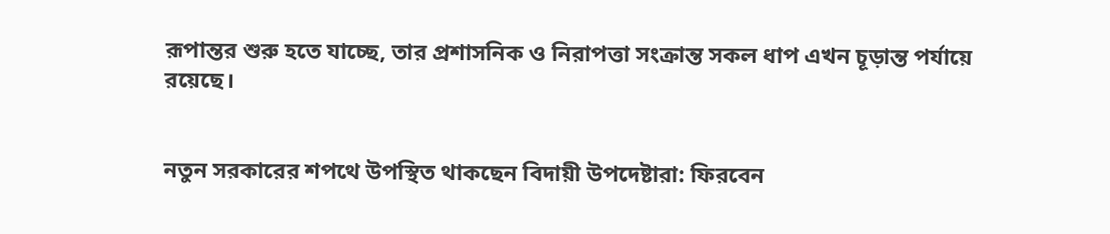রূপান্তর শুরু হতে যাচ্ছে, তার প্রশাসনিক ও নিরাপত্তা সংক্রান্ত সকল ধাপ এখন চূড়ান্ত পর্যায়ে রয়েছে।


নতুন সরকারের শপথে উপস্থিত থাকছেন বিদায়ী উপদেষ্টারা: ফিরবেন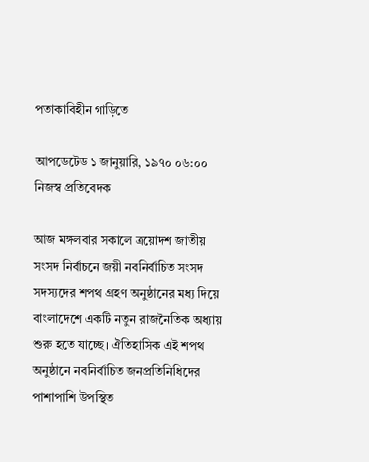পতাকাবিহীন গাড়িতে

আপডেটেড ১ জানুয়ারি, ১৯৭০ ০৬:০০
নিজস্ব প্রতিবেদক

আজ মঙ্গলবার সকালে ত্রয়োদশ জাতীয় সংসদ নির্বাচনে জয়ী নবনির্বাচিত সংসদ সদস্যদের শপথ গ্রহণ অনুষ্ঠানের মধ্য দিয়ে বাংলাদেশে একটি নতুন রাজনৈতিক অধ্যায় শুরু হতে যাচ্ছে। ঐতিহাসিক এই শপথ অনুষ্ঠানে নবনির্বাচিত জনপ্রতিনিধিদের পাশাপাশি উপস্থিত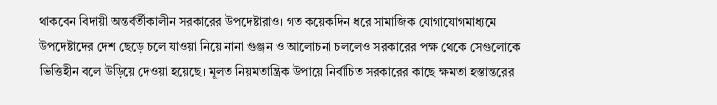থাকবেন বিদায়ী অন্তর্বর্তীকালীন সরকারের উপদেষ্টারাও। গত কয়েকদিন ধরে সামাজিক যোগাযোগমাধ্যমে উপদেষ্টাদের দেশ ছেড়ে চলে যাওয়া নিয়ে নানা গুঞ্জন ও আলোচনা চললেও সরকারের পক্ষ থেকে সেগুলোকে ভিত্তিহীন বলে উড়িয়ে দেওয়া হয়েছে। মূলত নিয়মতান্ত্রিক উপায়ে নির্বাচিত সরকারের কাছে ক্ষমতা হস্তান্তরের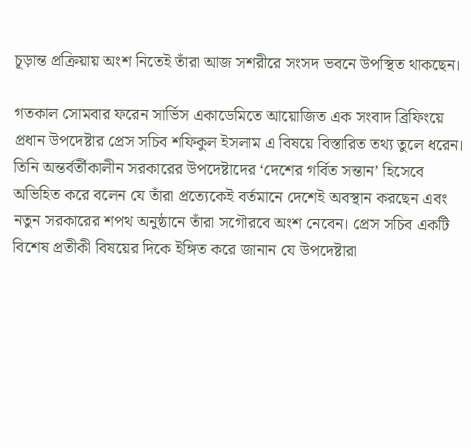চূড়ান্ত প্রক্রিয়ায় অংশ নিতেই তাঁরা আজ সশরীরে সংসদ ভবনে উপস্থিত থাকছেন।

গতকাল সোমবার ফরেন সার্ভিস একাডেমিতে আয়োজিত এক সংবাদ ব্রিফিংয়ে প্রধান উপদেষ্টার প্রেস সচিব শফিকুল ইসলাম এ বিষয়ে বিস্তারিত তথ্য তুলে ধরেন। তিনি অন্তর্বর্তীকালীন সরকারের উপদেষ্টাদের ‘দেশের গর্বিত সন্তান’ হিসেবে অভিহিত করে বলেন যে তাঁরা প্রত্যেকেই বর্তমানে দেশেই অবস্থান করছেন এবং নতুন সরকারের শপথ অনুষ্ঠানে তাঁরা সগৌরবে অংশ নেবেন। প্রেস সচিব একটি বিশেষ প্রতীকী বিষয়ের দিকে ইঙ্গিত করে জানান যে উপদেষ্টারা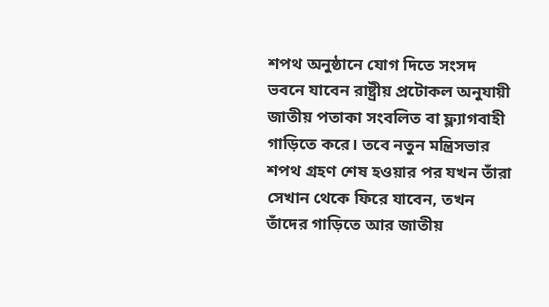শপথ অনুষ্ঠানে যোগ দিতে সংসদ ভবনে যাবেন রাষ্ট্রীয় প্রটোকল অনুযায়ী জাতীয় পতাকা সংবলিত বা ফ্ল্যাগবাহী গাড়িতে করে। তবে নতুন মন্ত্রিসভার শপথ গ্রহণ শেষ হওয়ার পর যখন তাঁরা সেখান থেকে ফিরে যাবেন, তখন তাঁদের গাড়িতে আর জাতীয়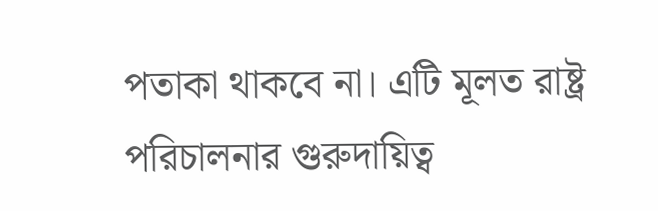পতাকা থাকবে না। এটি মূলত রাষ্ট্র পরিচালনার গুরুদায়িত্ব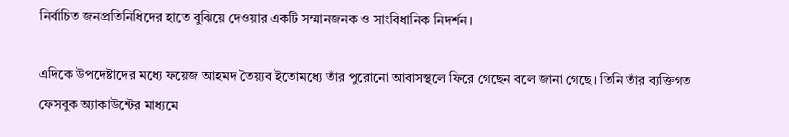নির্বাচিত জনপ্রতিনিধিদের হাতে বুঝিয়ে দেওয়ার একটি সম্মানজনক ও সাংবিধানিক নিদর্শন।

এদিকে উপদেষ্টাদের মধ্যে ফয়েজ আহমদ তৈয়্যব ইতোমধ্যে তাঁর পুরোনো আবাসস্থলে ফিরে গেছেন বলে জানা গেছে। তিনি তাঁর ব্যক্তিগত ফেসবুক অ্যাকাউন্টের মাধ্যমে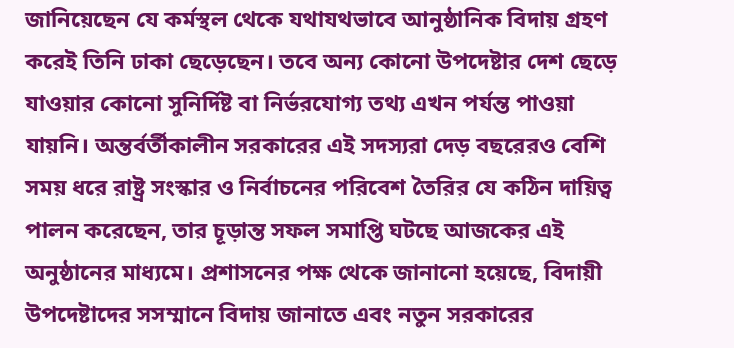জানিয়েছেন যে কর্মস্থল থেকে যথাযথভাবে আনুষ্ঠানিক বিদায় গ্রহণ করেই তিনি ঢাকা ছেড়েছেন। তবে অন্য কোনো উপদেষ্টার দেশ ছেড়ে যাওয়ার কোনো সুনির্দিষ্ট বা নির্ভরযোগ্য তথ্য এখন পর্যন্ত পাওয়া যায়নি। অন্তর্বর্তীকালীন সরকারের এই সদস্যরা দেড় বছরেরও বেশি সময় ধরে রাষ্ট্র সংস্কার ও নির্বাচনের পরিবেশ তৈরির যে কঠিন দায়িত্ব পালন করেছেন, তার চূড়ান্ত সফল সমাপ্তি ঘটছে আজকের এই অনুষ্ঠানের মাধ্যমে। প্রশাসনের পক্ষ থেকে জানানো হয়েছে, বিদায়ী উপদেষ্টাদের সসম্মানে বিদায় জানাতে এবং নতুন সরকারের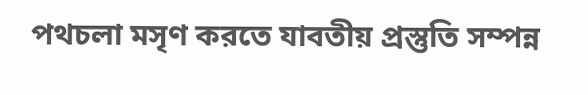পথচলা মসৃণ করতে যাবতীয় প্রস্তুতি সম্পন্ন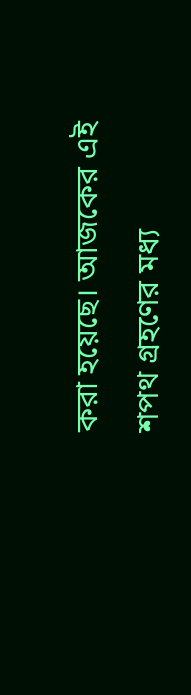করা হয়েছে। আজকের এই শপথ গ্রহণের মধ্য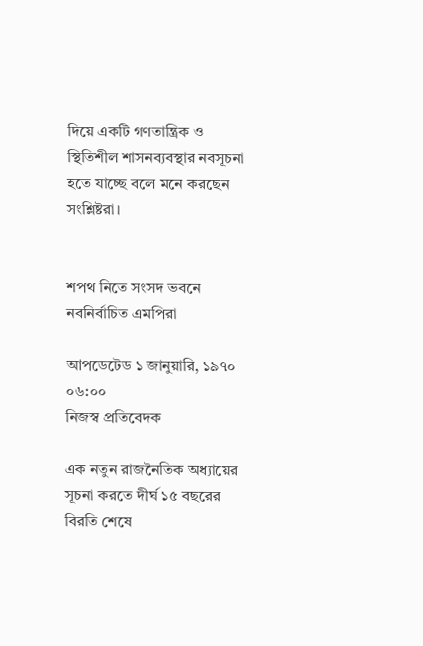দিয়ে একটি গণতান্ত্রিক ও স্থিতিশীল শাসনব্যবস্থার নবসূচনা হতে যাচ্ছে বলে মনে করছেন সংশ্লিষ্টরা।


শপথ নিতে সংসদ ভবনে নবনির্বাচিত এমপিরা

আপডেটেড ১ জানুয়ারি, ১৯৭০ ০৬:০০
নিজস্ব প্রতিবেদক

এক নতুন রাজনৈতিক অধ্যায়ের সূচনা করতে দীর্ঘ ১৫ বছরের বিরতি শেষে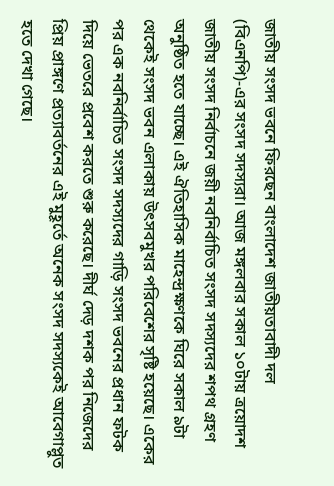জাতীয় সংসদ ভবনে ফিরছেন বাংলাদেশ জাতীয়তাবাদী দল (বিএনপি)-এর সংসদ সদস্যরা। আজ মঙ্গলবার সকাল ১০টায় ত্রয়োদশ জাতীয় সংসদ নির্বাচনে জয়ী নবনির্বাচিত সংসদ সদস্যদের শপথ গ্রহণ অনুষ্ঠিত হতে যাচ্ছে। এই ঐতিহাসিক মাহেন্দ্রক্ষণকে ঘিরে সকাল ৯টা থেকেই সংসদ ভবন এলাকায় উৎসবমুখর পরিবেশের সৃষ্টি হয়েছে। একের পর এক নবনির্বাচিত সংসদ সদস্যদের গাড়ি সংসদ ভবনের প্রধান ফটক দিয়ে ভেতরে প্রবেশ করতে শুরু করেছে। দীর্ঘ দেড় দশক পর নিজেদের প্রিয় প্রাঙ্গণে প্রত্যাবর্তনের এই মুহূর্তে অনেক সংসদ সদস্যকেই আবেগাপ্লুত হতে দেখা গেছে।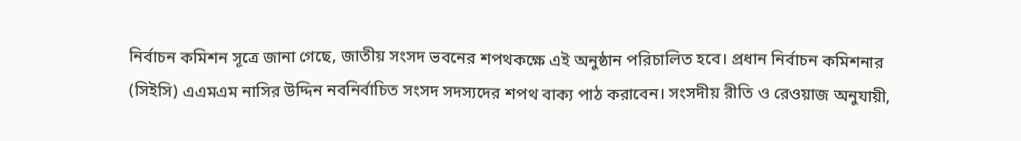নির্বাচন কমিশন সূত্রে জানা গেছে, জাতীয় সংসদ ভবনের শপথকক্ষে এই অনুষ্ঠান পরিচালিত হবে। প্রধান নির্বাচন কমিশনার (সিইসি) এএমএম নাসির উদ্দিন নবনির্বাচিত সংসদ সদস্যদের শপথ বাক্য পাঠ করাবেন। সংসদীয় রীতি ও রেওয়াজ অনুযায়ী,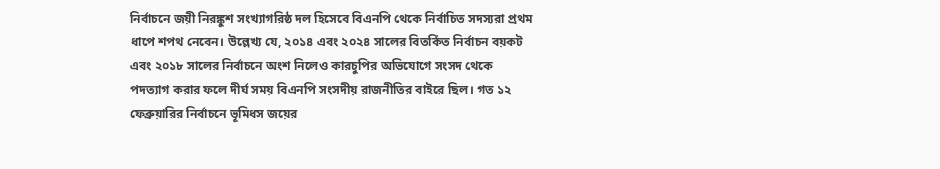নির্বাচনে জয়ী নিরঙ্কুশ সংখ্যাগরিষ্ঠ দল হিসেবে বিএনপি থেকে নির্বাচিত সদস্যরা প্রথম ধাপে শপথ নেবেন। উল্লেখ্য যে, ২০১৪ এবং ২০২৪ সালের বিতর্কিত নির্বাচন বয়কট এবং ২০১৮ সালের নির্বাচনে অংশ নিলেও কারচুপির অভিযোগে সংসদ থেকে পদত্যাগ করার ফলে দীর্ঘ সময় বিএনপি সংসদীয় রাজনীতির বাইরে ছিল। গত ১২ ফেব্রুয়ারির নির্বাচনে ভূমিধস জয়ের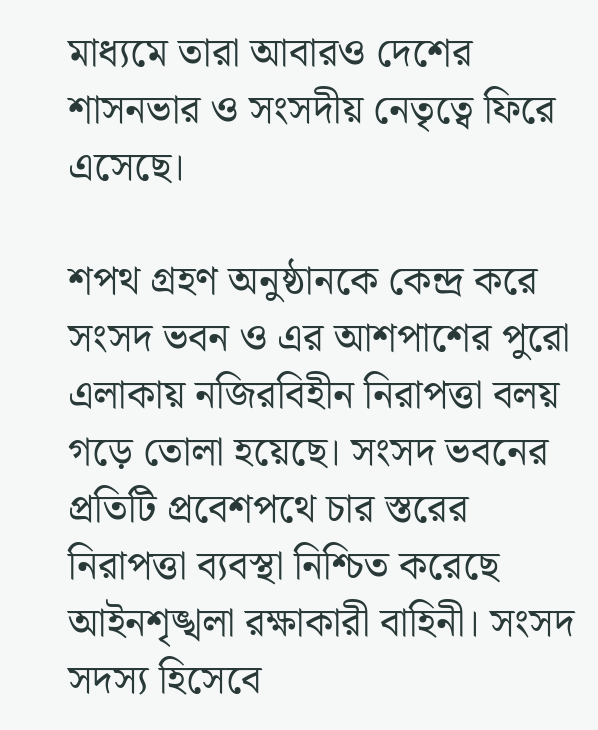মাধ্যমে তারা আবারও দেশের শাসনভার ও সংসদীয় নেতৃত্বে ফিরে এসেছে।

শপথ গ্রহণ অনুষ্ঠানকে কেন্দ্র করে সংসদ ভবন ও এর আশপাশের পুরো এলাকায় নজিরবিহীন নিরাপত্তা বলয় গড়ে তোলা হয়েছে। সংসদ ভবনের প্রতিটি প্রবেশপথে চার স্তরের নিরাপত্তা ব্যবস্থা নিশ্চিত করেছে আইনশৃঙ্খলা রক্ষাকারী বাহিনী। সংসদ সদস্য হিসেবে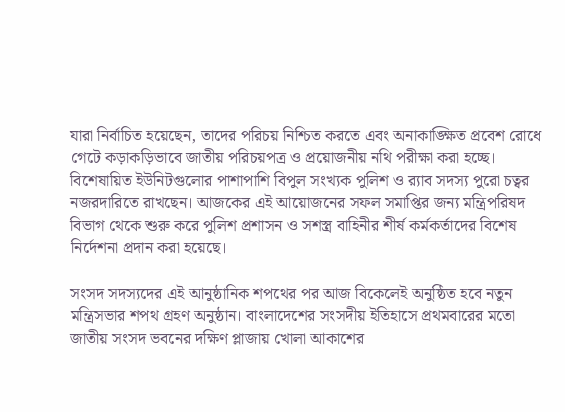যারা নির্বাচিত হয়েছেন, তাদের পরিচয় নিশ্চিত করতে এবং অনাকাঙ্ক্ষিত প্রবেশ রোধে গেটে কড়াকড়িভাবে জাতীয় পরিচয়পত্র ও প্রয়োজনীয় নথি পরীক্ষা করা হচ্ছে। বিশেষায়িত ইউনিটগুলোর পাশাপাশি বিপুল সংখ্যক পুলিশ ও র‍্যাব সদস্য পুরো চত্বর নজরদারিতে রাখছেন। আজকের এই আয়োজনের সফল সমাপ্তির জন্য মন্ত্রিপরিষদ বিভাগ থেকে শুরু করে পুলিশ প্রশাসন ও সশস্ত্র বাহিনীর শীর্ষ কর্মকর্তাদের বিশেষ নির্দেশনা প্রদান করা হয়েছে।

সংসদ সদস্যদের এই আনুষ্ঠানিক শপথের পর আজ বিকেলেই অনুষ্ঠিত হবে নতুন মন্ত্রিসভার শপথ গ্রহণ অনুষ্ঠান। বাংলাদেশের সংসদীয় ইতিহাসে প্রথমবারের মতো জাতীয় সংসদ ভবনের দক্ষিণ প্লাজায় খোলা আকাশের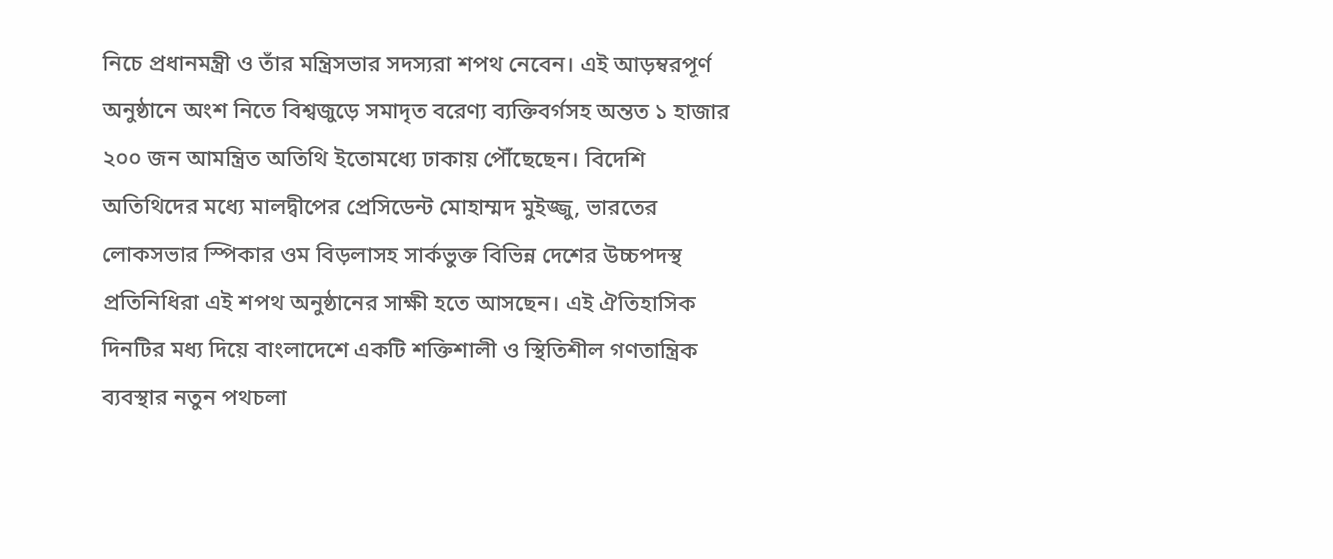নিচে প্রধানমন্ত্রী ও তাঁর মন্ত্রিসভার সদস্যরা শপথ নেবেন। এই আড়ম্বরপূর্ণ অনুষ্ঠানে অংশ নিতে বিশ্বজুড়ে সমাদৃত বরেণ্য ব্যক্তিবর্গসহ অন্তত ১ হাজার ২০০ জন আমন্ত্রিত অতিথি ইতোমধ্যে ঢাকায় পৌঁছেছেন। বিদেশি অতিথিদের মধ্যে মালদ্বীপের প্রেসিডেন্ট মোহাম্মদ মুইজ্জু, ভারতের লোকসভার স্পিকার ওম বিড়লাসহ সার্কভুক্ত বিভিন্ন দেশের উচ্চপদস্থ প্রতিনিধিরা এই শপথ অনুষ্ঠানের সাক্ষী হতে আসছেন। এই ঐতিহাসিক দিনটির মধ্য দিয়ে বাংলাদেশে একটি শক্তিশালী ও স্থিতিশীল গণতান্ত্রিক ব্যবস্থার নতুন পথচলা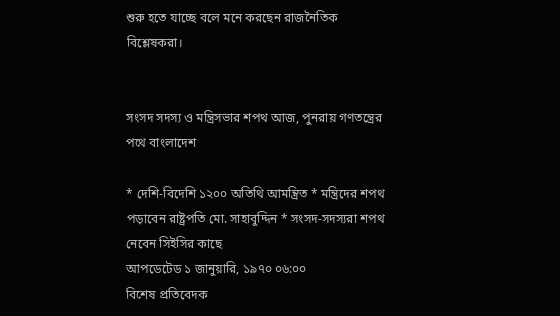শুরু হতে যাচ্ছে বলে মনে করছেন রাজনৈতিক বিশ্লেষকরা।


সংসদ সদস্য ও মন্ত্রিসভার শপথ আজ, পুনরায় গণতন্ত্রের পথে বাংলাদেশ

* দেশি-বিদেশি ১২০০ অতিথি আমন্ত্রিত * মন্ত্রিদের শপথ পড়াবেন রাষ্ট্রপতি মো. সাহাবুদ্দিন * সংসদ-সদস্যরা শপথ নেবেন সিইসির কাছে
আপডেটেড ১ জানুয়ারি, ১৯৭০ ০৬:০০
বিশেষ প্রতিবেদক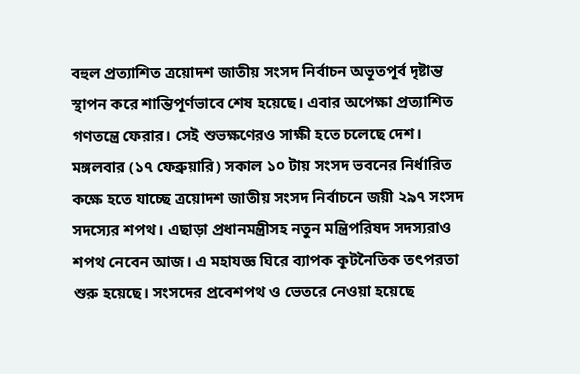বহুল প্রত্যাশিত ত্রয়োদশ জাতীয় সংসদ নির্বাচন অভূতপূর্ব দৃষ্টান্ত স্থাপন করে শান্তিপূর্ণভাবে শেষ হয়েছে। এবার অপেক্ষা প্রত্যাশিত গণতন্ত্রে ফেরার। সেই শুভক্ষণেরও সাক্ষী হতে চলেছে দেশ। মঙ্গলবার (১৭ ফেব্রুয়ারি) সকাল ১০ টায় সংসদ ভবনের নির্ধারিত কক্ষে হতে যাচ্ছে ত্রয়োদশ জাতীয় সংসদ নির্বাচনে জয়ী ২৯৭ সংসদ সদস্যের শপথ। এছাড়া প্রধানমন্ত্রীসহ নতুন মন্ত্রিপরিষদ সদস্যরাও শপথ নেবেন আজ। এ মহাযজ্ঞ ঘিরে ব্যাপক কূটনৈতিক তৎপরতা শুরু হয়েছে। সংসদের প্রবেশপথ ও ভেতরে নেওয়া হয়েছে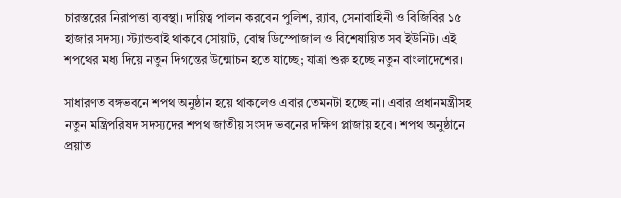চারস্তরের নিরাপত্তা ব্যবস্থা। দায়িত্ব পালন করবেন পুলিশ, র‌্যাব, সেনাবাহিনী ও বিজিবির ১৫ হাজার সদস্য। স্ট্যান্ডবাই থাকবে সোয়াট, বোম্ব ডিস্পোজাল ও বিশেষায়িত সব ইউনিট। এই শপথের মধ্য দিয়ে নতুন দিগন্তের উন্মোচন হতে যাচ্ছে; যাত্রা শুরু হচ্ছে নতুন বাংলাদেশের।

সাধারণত বঙ্গভবনে শপথ অনুষ্ঠান হয়ে থাকলেও এবার তেমনটা হচ্ছে না। এবার প্রধানমন্ত্রীসহ নতুন মন্ত্রিপরিষদ সদস্যদের শপথ জাতীয় সংসদ ভবনের দক্ষিণ প্লাজায় হবে। শপথ অনুষ্ঠানে প্রয়াত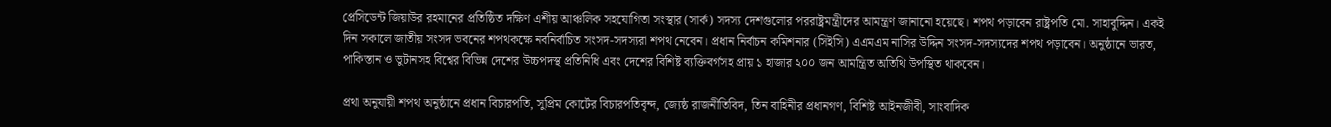প্রেসিডেন্ট জিয়াউর রহমানের প্রতিষ্ঠিত দক্ষিণ এশীয় আঞ্চলিক সহযোগিতা সংস্থার (সার্ক) সদস্য দেশগুলোর পররাষ্ট্রমন্ত্রীদের আমন্ত্রণ জানানো হয়েছে। শপথ পড়াবেন রাষ্ট্রপতি মো. সাহাবুদ্দিন। একই দিন সকালে জাতীয় সংসদ ভবনের শপথকক্ষে নবনির্বাচিত সংসদ-সদস্যরা শপথ নেবেন। প্রধান নির্বাচন কমিশনার (সিইসি) এএমএম নাসির উদ্দিন সংসদ-সদস্যদের শপথ পড়াবেন। অনুষ্ঠানে ভারত, পাকিস্তান ও ভুটানসহ বিশ্বের বিভিন্ন দেশের উচ্চপদস্থ প্রতিনিধি এবং দেশের বিশিষ্ট ব্যক্তিবর্গসহ প্রায় ১ হাজার ২০০ জন আমন্ত্রিত অতিথি উপস্থিত থাকবেন।

প্রথা অনুযায়ী শপথ অনুষ্ঠানে প্রধান বিচারপতি, সুপ্রিম কোর্টের বিচারপতিবৃন্দ, জ্যেষ্ঠ রাজনীতিবিদ, তিন বাহিনীর প্রধানগণ, বিশিষ্ট আইনজীবী, সাংবাদিক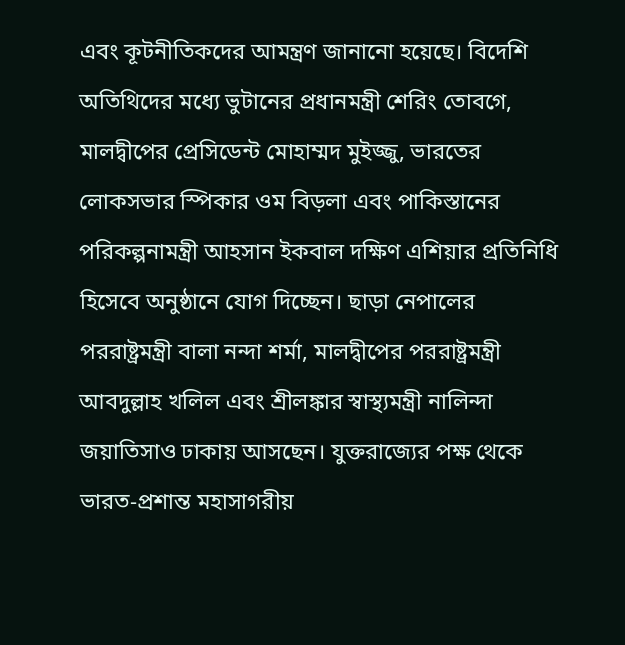এবং কূটনীতিকদের আমন্ত্রণ জানানো হয়েছে। বিদেশি অতিথিদের মধ্যে ভুটানের প্রধানমন্ত্রী শেরিং তোবগে, মালদ্বীপের প্রেসিডেন্ট মোহাম্মদ মুইজ্জু, ভারতের লোকসভার স্পিকার ওম বিড়লা এবং পাকিস্তানের পরিকল্পনামন্ত্রী আহসান ইকবাল দক্ষিণ এশিয়ার প্রতিনিধি হিসেবে অনুষ্ঠানে যোগ দিচ্ছেন। ছাড়া নেপালের পররাষ্ট্রমন্ত্রী বালা নন্দা শর্মা, মালদ্বীপের পররাষ্ট্রমন্ত্রী আবদুল্লাহ খলিল এবং শ্রীলঙ্কার স্বাস্থ্যমন্ত্রী নালিন্দা জয়াতিসাও ঢাকায় আসছেন। যুক্তরাজ্যের পক্ষ থেকে ভারত-প্রশান্ত মহাসাগরীয়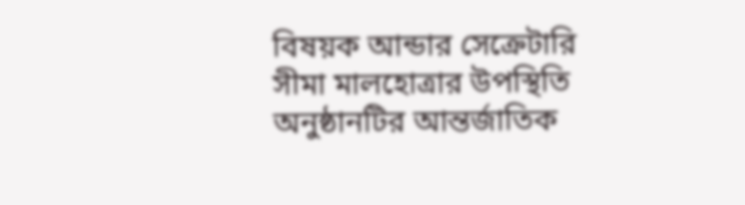বিষয়ক আন্ডার সেক্রেটারি সীমা মালহোত্রার উপস্থিতি অনুষ্ঠানটির আন্তর্জাতিক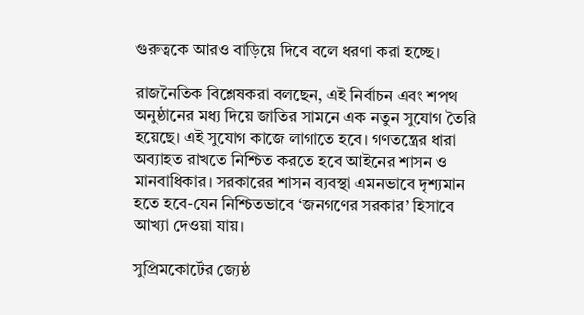গুরুত্বকে আরও বাড়িয়ে দিবে বলে ধরণা করা হচ্ছে।

রাজনৈতিক বিশ্লেষকরা বলছেন, এই নির্বাচন এবং শপথ অনুষ্ঠানের মধ্য দিয়ে জাতির সামনে এক নতুন সুযোগ তৈরি হয়েছে। এই সুযোগ কাজে লাগাতে হবে। গণতন্ত্রের ধারা অব্যাহত রাখতে নিশ্চিত করতে হবে আইনের শাসন ও মানবাধিকার। সরকারের শাসন ব্যবস্থা এমনভাবে দৃশ্যমান হতে হবে-যেন নিশ্চিতভাবে ‘জনগণের সরকার’ হিসাবে আখ্যা দেওয়া যায়।

সুপ্রিমকোর্টের জ্যেষ্ঠ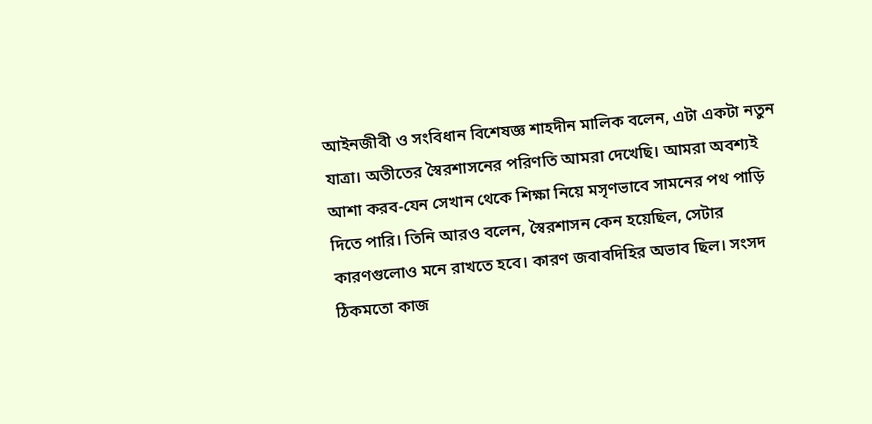আইনজীবী ও সংবিধান বিশেষজ্ঞ শাহদীন মালিক বলেন, এটা একটা নতুন যাত্রা। অতীতের স্বৈরশাসনের পরিণতি আমরা দেখেছি। আমরা অবশ্যই আশা করব-যেন সেখান থেকে শিক্ষা নিয়ে মসৃণভাবে সামনের পথ পাড়ি দিতে পারি। তিনি আরও বলেন, স্বৈরশাসন কেন হয়েছিল, সেটার কারণগুলোও মনে রাখতে হবে। কারণ জবাবদিহির অভাব ছিল। সংসদ ঠিকমতো কাজ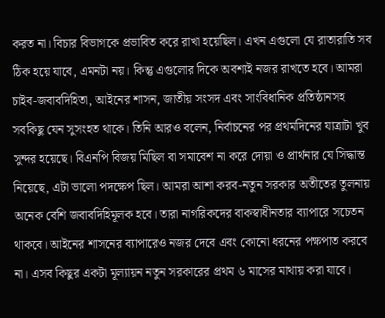করত না। বিচার বিভাগকে প্রভাবিত করে রাখা হয়েছিল। এখন এগুলো যে রাতারাতি সব ঠিক হয়ে যাবে, এমনটা নয়। কিন্তু এগুলোর দিকে অবশ্যই নজর রাখতে হবে। আমরা চাইব-জবাবদিহিতা, আইনের শাসন, জাতীয় সংসদ এবং সাংবিধানিক প্রতিষ্ঠানসহ সবকিছু যেন সুসংহত থাকে। তিনি আরও বলেন, নির্বাচনের পর প্রথমদিনের যাত্রাটা খুব সুন্দর হয়েছে। বিএনপি বিজয় মিছিল বা সমাবেশ না করে দোয়া ও প্রার্থনার যে সিদ্ধান্ত নিয়েছে, এটা ভালো পদক্ষেপ ছিল। আমরা আশা করব-নতুন সরকার অতীতের তুলনায় অনেক বেশি জবাবদিহিমূলক হবে। তারা নাগরিকদের বাকস্বাধীনতার ব্যাপারে সচেতন থাকবে। আইনের শাসনের ব্যাপারেও নজর দেবে এবং কোনো ধরনের পক্ষপাত করবে না। এসব কিছুর একটা মূল্যায়ন নতুন সরকারের প্রথম ৬ মাসের মাথায় করা যাবে।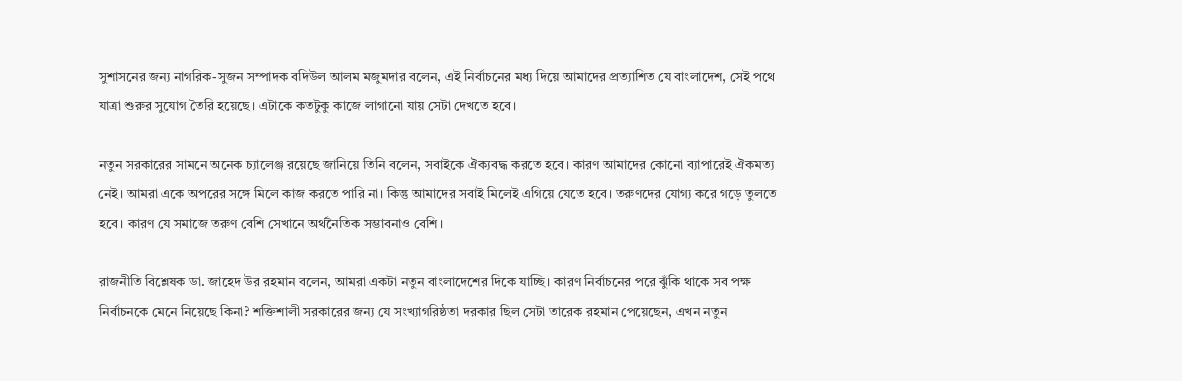সুশাসনের জন্য নাগরিক-সুজন সম্পাদক বদিউল আলম মজুমদার বলেন, এই নির্বাচনের মধ্য দিয়ে আমাদের প্রত্যাশিত যে বাংলাদেশ, সেই পথে যাত্রা শুরুর সুযোগ তৈরি হয়েছে। এটাকে কতটুকু কাজে লাগানো যায় সেটা দেখতে হবে।

নতুন সরকারের সামনে অনেক চ্যালেঞ্জ রয়েছে জানিয়ে তিনি বলেন, সবাইকে ঐক্যবদ্ধ করতে হবে। কারণ আমাদের কোনো ব্যাপারেই ঐকমত্য নেই। আমরা একে অপরের সঙ্গে মিলে কাজ করতে পারি না। কিন্তু আমাদের সবাই মিলেই এগিয়ে যেতে হবে। তরুণদের যোগ্য করে গড়ে তুলতে হবে। কারণ যে সমাজে তরুণ বেশি সেখানে অর্থনৈতিক সম্ভাবনাও বেশি।

রাজনীতি বিশ্লেষক ডা. জাহেদ উর রহমান বলেন, আমরা একটা নতুন বাংলাদেশের দিকে যাচ্ছি। কারণ নির্বাচনের পরে ঝুঁকি থাকে সব পক্ষ নির্বাচনকে মেনে নিয়েছে কিনা? শক্তিশালী সরকারের জন্য যে সংখ্যাগরিষ্ঠতা দরকার ছিল সেটা তারেক রহমান পেয়েছেন, এখন নতুন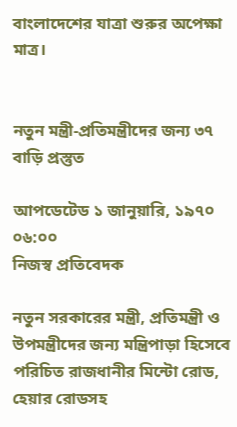বাংলাদেশের যাত্রা শুরুর অপেক্ষা মাত্র।


নতুন মন্ত্রী-প্রতিমন্ত্রীদের জন্য ৩৭ বাড়ি প্রস্তুত

আপডেটেড ১ জানুয়ারি, ১৯৭০ ০৬:০০
নিজস্ব প্রতিবেদক

নতুন সরকারের মন্ত্রী, প্রতিমন্ত্রী ও উপমন্ত্রীদের জন্য মন্ত্রিপাড়া হিসেবে পরিচিত রাজধানীর মিন্টো রোড, হেয়ার রোডসহ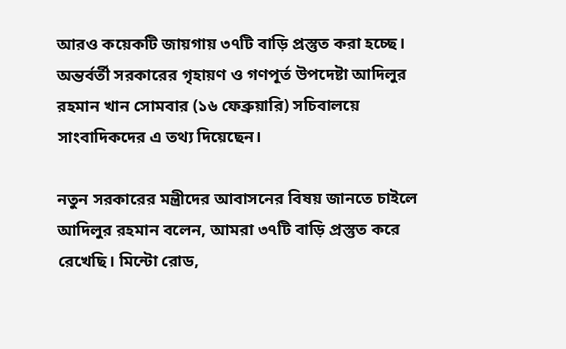আরও কয়েকটি জায়গায় ৩৭টি বাড়ি প্রস্তুত করা হচ্ছে। অন্তর্বর্তী সরকারের গৃহায়ণ ও গণপূর্ত উপদেষ্টা আদিলুর রহমান খান সোমবার (১৬ ফেব্রুয়ারি) সচিবালয়ে সাংবাদিকদের এ তথ্য দিয়েছেন।

নতুন সরকারের মন্ত্রীদের আবাসনের বিষয় জানতে চাইলে আদিলুর রহমান বলেন, আমরা ৩৭টি বাড়ি প্রস্তুত করে রেখেছি। মিন্টো রোড,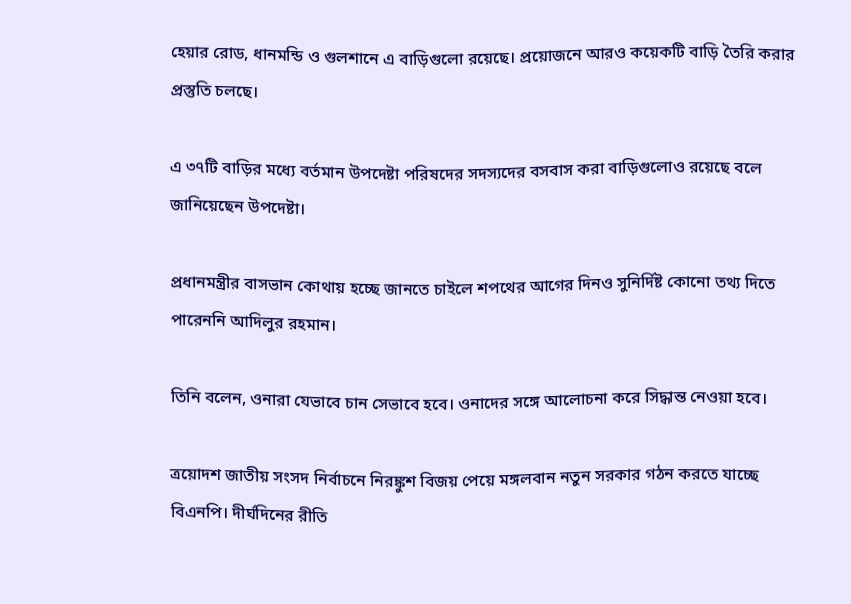হেয়ার রোড, ধানমন্ডি ও গুলশানে এ বাড়িগুলো রয়েছে। প্রয়োজনে আরও কয়েকটি বাড়ি তৈরি করার প্রস্তুতি চলছে।

এ ৩৭টি বাড়ির মধ্যে বর্তমান উপদেষ্টা পরিষদের সদস্যদের বসবাস করা বাড়িগুলোও রয়েছে বলে জানিয়েছেন উপদেষ্টা।

প্রধানমন্ত্রীর বাসভান কোথায় হচ্ছে জানতে চাইলে শপথের আগের দিনও সুনির্দিষ্ট কোনো তথ্য দিতে পারেননি আদিলুর রহমান।

তিনি বলেন, ওনারা যেভাবে চান সেভাবে হবে। ওনাদের সঙ্গে আলোচনা করে সিদ্ধান্ত নেওয়া হবে।

ত্রয়োদশ জাতীয় সংসদ নির্বাচনে নিরঙ্কুশ বিজয় পেয়ে মঙ্গলবান নতুন সরকার গঠন করতে যাচ্ছে বিএনপি। দীর্ঘদিনের রীতি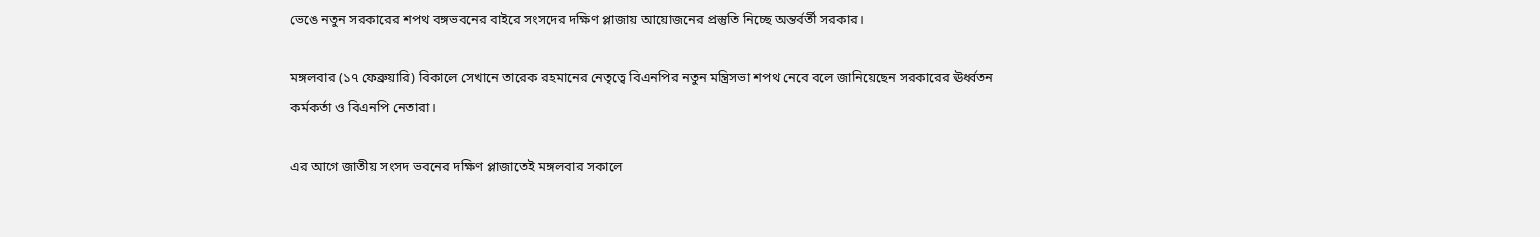ভেঙে নতুন সরকারের শপথ বঙ্গভবনের বাইরে সংসদের দক্ষিণ প্লাজায় আয়োজনের প্রস্তুতি নিচ্ছে অন্তর্বর্তী সরকার।

মঙ্গলবার (১৭ ফেব্রুয়ারি) বিকালে সেখানে তারেক রহমানের নেতৃত্বে বিএনপির নতুন মন্ত্রিসভা শপথ নেবে বলে জানিয়েছেন সরকারের ঊর্ধ্বতন কর্মকর্তা ও বিএনপি নেতারা।

এর আগে জাতীয় সংসদ ভবনের দক্ষিণ প্লাজাতেই মঙ্গলবার সকালে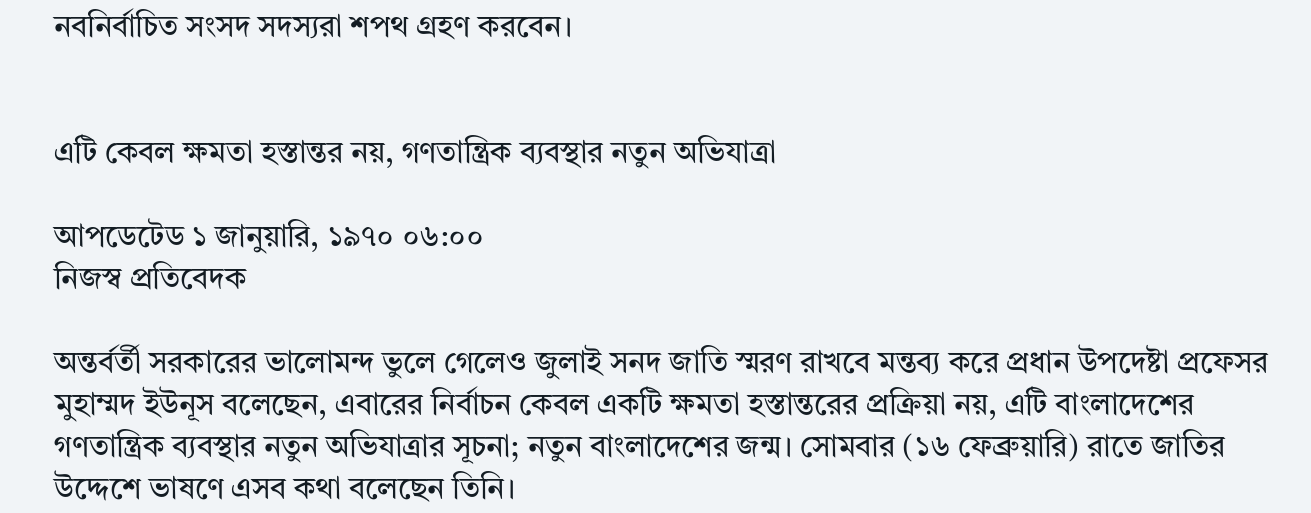নবনির্বাচিত সংসদ সদস্যরা শপথ গ্রহণ করবেন।


এটি কেবল ক্ষমতা হস্তান্তর নয়, গণতান্ত্রিক ব্যবস্থার নতুন অভিযাত্রা

আপডেটেড ১ জানুয়ারি, ১৯৭০ ০৬:০০
নিজস্ব প্রতিবেদক

অন্তর্বর্তী সরকারের ভালোমন্দ ভুলে গেলেও জুলাই সনদ জাতি স্মরণ রাখবে মন্তব্য করে প্রধান উপদেষ্টা প্রফেসর মুহাম্মদ ইউনূস বলেছেন, এবারের নির্বাচন কেবল একটি ক্ষমতা হস্তান্তরের প্রক্রিয়া নয়, এটি বাংলাদেশের গণতান্ত্রিক ব্যবস্থার নতুন অভিযাত্রার সূচনা; নতুন বাংলাদেশের জন্ম। সোমবার (১৬ ফেব্রুয়ারি) রাতে জাতির উদ্দেশে ভাষণে এসব কথা বলেছেন তিনি।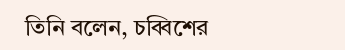তিনি বলেন, চব্বিশের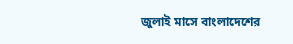জুলাই মাসে বাংলাদেশের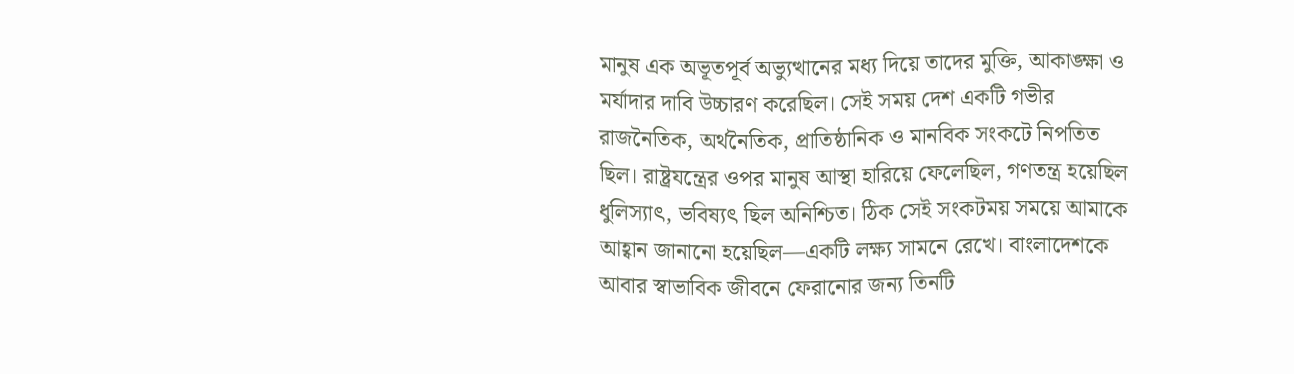মানুষ এক অভূতপূর্ব অভ্যুত্থানের মধ্য দিয়ে তাদের মুক্তি, আকাঙ্ক্ষা ও মর্যাদার দাবি উচ্চারণ করেছিল। সেই সময় দেশ একটি গভীর রাজনৈতিক, অর্থনৈতিক, প্রাতিষ্ঠানিক ও মানবিক সংকটে নিপতিত ছিল। রাষ্ট্রযন্ত্রের ওপর মানুষ আস্থা হারিয়ে ফেলেছিল, গণতন্ত্র হয়েছিল ধুলিস্যাৎ, ভবিষ্যৎ ছিল অনিশ্চিত। ঠিক সেই সংকটময় সময়ে আমাকে আহ্বান জানানো হয়েছিল—একটি লক্ষ্য সামনে রেখে। বাংলাদেশকে আবার স্বাভাবিক জীবনে ফেরানোর জন্য তিনটি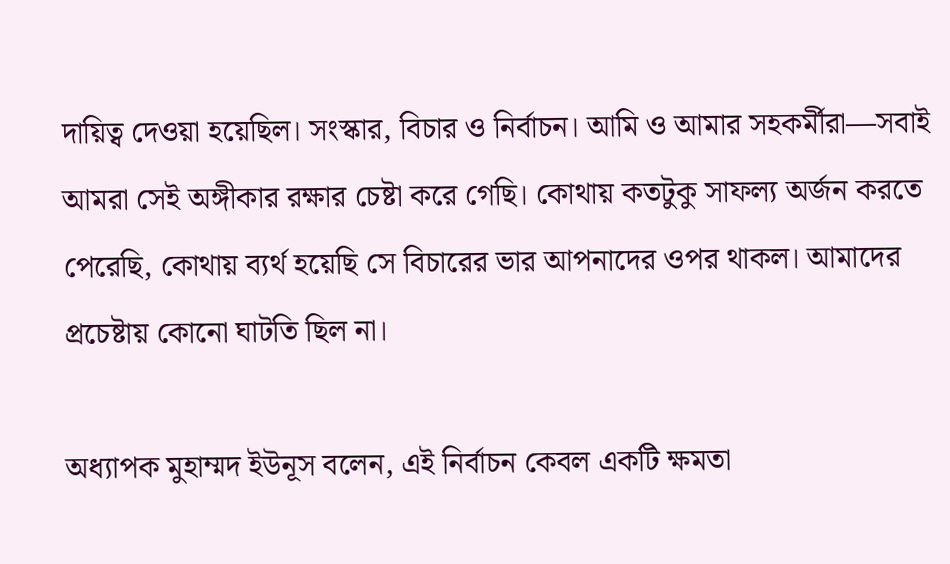দায়িত্ব দেওয়া হয়েছিল। সংস্কার, বিচার ও নির্বাচন। আমি ও আমার সহকর্মীরা—সবাই আমরা সেই অঙ্গীকার রক্ষার চেষ্টা করে গেছি। কোথায় কতটুকু সাফল্য অর্জন করতে পেরেছি, কোথায় ব্যর্থ হয়েছি সে বিচারের ভার আপনাদের ওপর থাকল। আমাদের প্রচেষ্টায় কোনো ঘাটতি ছিল না।

অধ্যাপক মুহাম্মদ ইউনূস বলেন, এই নির্বাচন কেবল একটি ক্ষমতা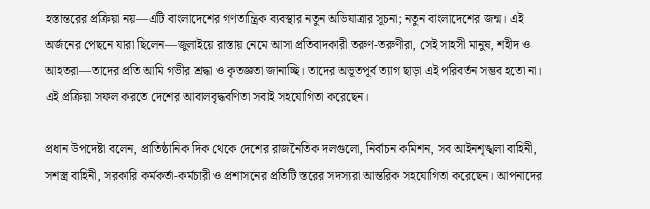হস্তান্তরের প্রক্রিয়া নয়—এটি বাংলাদেশের গণতান্ত্রিক ব্যবস্থার নতুন অভিযাত্রার সূচনা; নতুন বাংলাদেশের জন্ম। এই অর্জনের পেছনে যারা ছিলেন—জুলাইয়ে রাস্তায় নেমে আসা প্রতিবাদকারী তরুণ-তরুণীরা, সেই সাহসী মানুষ, শহীদ ও আহতরা—তাদের প্রতি আমি গভীর শ্রদ্ধা ও কৃতজ্ঞতা জানাচ্ছি। তাদের অভূতপূর্ব ত্যাগ ছাড়া এই পরিবর্তন সম্ভব হতো না। এই প্রক্রিয়া সফল করতে দেশের আবালবৃদ্ধবণিতা সবাই সহযোগিতা করেছেন।

প্রধান উপদেষ্টা বলেন, প্রাতিষ্ঠানিক দিক থেকে দেশের রাজনৈতিক দলগুলো, নির্বাচন কমিশন, সব আইনশৃঙ্খলা বাহিনী, সশস্ত্র বাহিনী, সরকারি কর্মকর্তা-কর্মচারী ও প্রশাসনের প্রতিটি স্তরের সদস্যরা আন্তরিক সহযোগিতা করেছেন। আপনাদের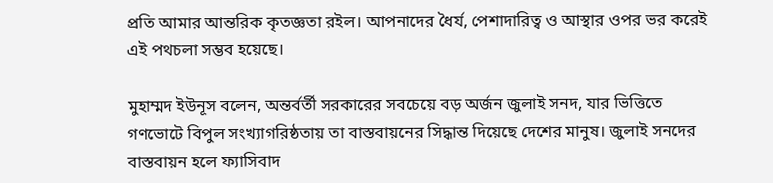প্রতি আমার আন্তরিক কৃতজ্ঞতা রইল। আপনাদের ধৈর্য, পেশাদারিত্ব ও আস্থার ওপর ভর করেই এই পথচলা সম্ভব হয়েছে।

মুহাম্মদ ইউনূস বলেন, অন্তর্বর্তী সরকারের সবচেয়ে বড় অর্জন জুলাই সনদ, যার ভিত্তিতে গণভোটে বিপুল সংখ্যাগরিষ্ঠতায় তা বাস্তবায়নের সিদ্ধান্ত দিয়েছে দেশের মানুষ। জুলাই সনদের বাস্তবায়ন হলে ফ্যাসিবাদ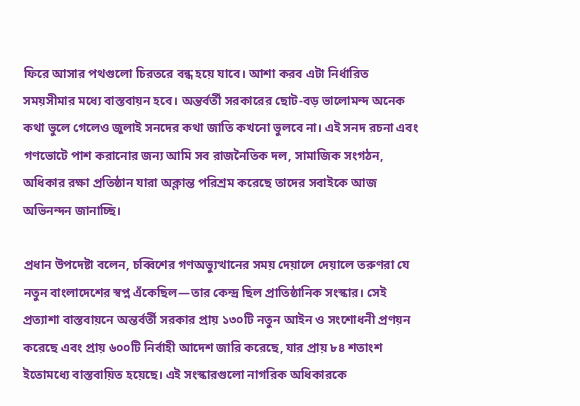ফিরে আসার পথগুলো চিরতরে বন্ধ হয়ে যাবে। আশা করব এটা নির্ধারিত সময়সীমার মধ্যে বাস্তবায়ন হবে। অন্তর্বর্তী সরকারের ছোট-বড় ভালোমন্দ অনেক কথা ভুলে গেলেও জুলাই সনদের কথা জাতি কখনো ভুলবে না। এই সনদ রচনা এবং গণভোটে পাশ করানোর জন্য আমি সব রাজনৈতিক দল, সামাজিক সংগঠন, অধিকার রক্ষা প্রতিষ্ঠান যারা অক্লান্ত পরিশ্রম করেছে তাদের সবাইকে আজ অভিনন্দন জানাচ্ছি।

প্রধান উপদেষ্টা বলেন, চব্বিশের গণঅভ্যুত্থানের সময় দেয়ালে দেয়ালে তরুণরা যে নতুন বাংলাদেশের স্বপ্ন এঁকেছিল—তার কেন্দ্র ছিল প্রাতিষ্ঠানিক সংস্কার। সেই প্রত্যাশা বাস্তবায়নে অন্তর্বর্তী সরকার প্রায় ১৩০টি নতুন আইন ও সংশোধনী প্রণয়ন করেছে এবং প্রায় ৬০০টি নির্বাহী আদেশ জারি করেছে, যার প্রায় ৮৪ শতাংশ ইতোমধ্যে বাস্তবায়িত হয়েছে। এই সংস্কারগুলো নাগরিক অধিকারকে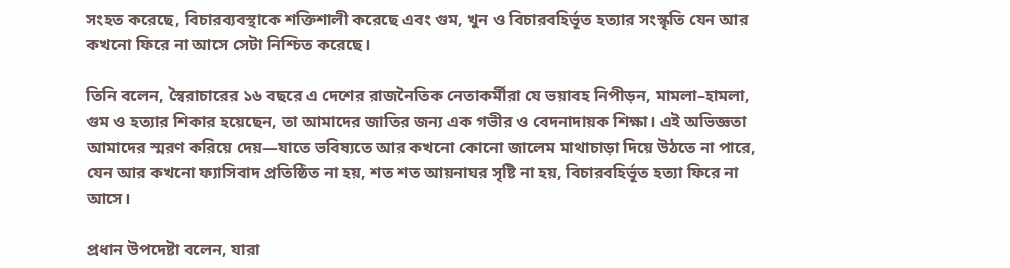সংহত করেছে, বিচারব্যবস্থাকে শক্তিশালী করেছে এবং গুম, খুন ও বিচারবহির্ভূত হত্যার সংস্কৃতি যেন আর কখনো ফিরে না আসে সেটা নিশ্চিত করেছে।

তিনি বলেন, স্বৈরাচারের ১৬ বছরে এ দেশের রাজনৈতিক নেতাকর্মীরা যে ভয়াবহ নিপীড়ন, মামলা–হামলা, গুম ও হত্যার শিকার হয়েছেন, তা আমাদের জাতির জন্য এক গভীর ও বেদনাদায়ক শিক্ষা। এই অভিজ্ঞতা আমাদের স্মরণ করিয়ে দেয়—যাতে ভবিষ্যতে আর কখনো কোনো জালেম মাথাচাড়া দিয়ে উঠতে না পারে, যেন আর কখনো ফ্যাসিবাদ প্রতিষ্ঠিত না হয়, শত শত আয়নাঘর সৃষ্টি না হয়, বিচারবহির্ভূত হত্যা ফিরে না আসে।

প্রধান উপদেষ্টা বলেন, যারা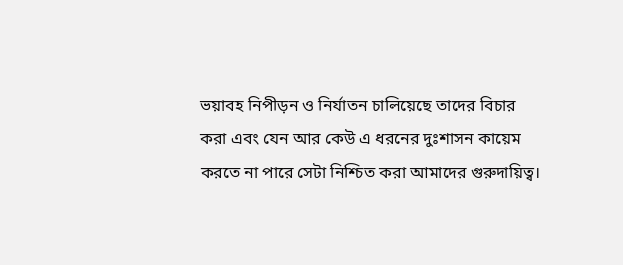ভয়াবহ নিপীড়ন ও নির্যাতন চালিয়েছে তাদের বিচার করা এবং যেন আর কেউ এ ধরনের দুঃশাসন কায়েম করতে না পারে সেটা নিশ্চিত করা আমাদের গুরুদায়িত্ব।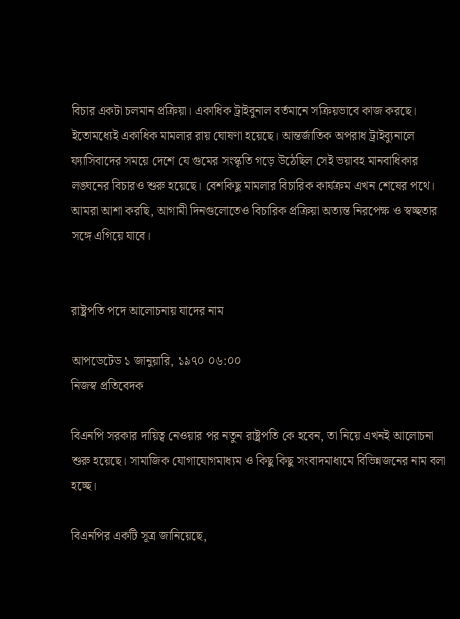বিচার একটা চলমান প্রক্রিয়া। একাধিক ট্রাইবুনাল বর্তমানে সক্রিয়ভাবে কাজ করছে। ইতোমধ্যেই একাধিক মামলার রায় ঘোষণা হয়েছে। আন্তর্জাতিক অপরাধ ট্রাইব্যুনালে ফ্যাসিবাদের সময়ে দেশে যে গুমের সংস্কৃতি গড়ে উঠেছিল সেই ভয়াবহ মানবাধিকার লঙ্ঘনের বিচারও শুরু হয়েছে। বেশকিছু মামলার বিচারিক কার্যক্রম এখন শেষের পথে। আমরা আশা করছি, আগামী দিনগুলোতেও বিচারিক প্রক্রিয়া অত্যন্ত নিরপেক্ষ ও স্বচ্ছতার সঙ্গে এগিয়ে যাবে।


রাষ্ট্রপতি পদে আলোচনায় যাদের নাম

আপডেটেড ১ জানুয়ারি, ১৯৭০ ০৬:০০
নিজস্ব প্রতিবেদক

বিএনপি সরকার দায়িত্ব নেওয়ার পর নতুন রাষ্ট্রপতি কে হবেন, তা নিয়ে এখনই আলোচনা শুরু হয়েছে। সামাজিক যোগাযোগমাধ্যম ও কিছু কিছু সংবাদমাধ্যমে বিভিন্নজনের নাম বলা হচ্ছে।

বিএনপির একটি সূত্র জানিয়েছে,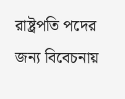রাষ্ট্রপতি পদের জন্য বিবেচনায়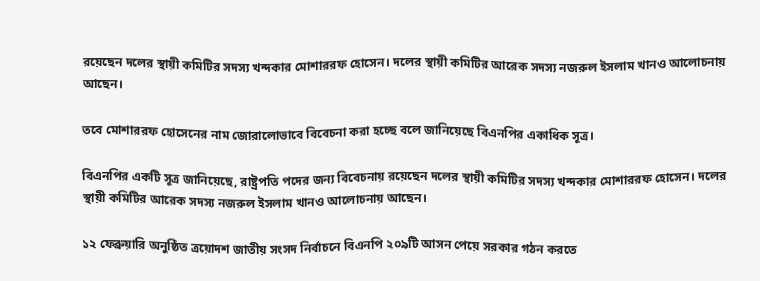রয়েছেন দলের স্থায়ী কমিটির সদস্য খন্দকার মোশাররফ হোসেন। দলের স্থায়ী কমিটির আরেক সদস্য নজরুল ইসলাম খানও আলোচনায় আছেন।

তবে মোশাররফ হোসেনের নাম জোরালোভাবে বিবেচনা করা হচ্ছে বলে জানিয়েছে বিএনপির একাধিক সূত্র।

বিএনপির একটি সূত্র জানিয়েছে, রাষ্ট্রপতি পদের জন্য বিবেচনায় রয়েছেন দলের স্থায়ী কমিটির সদস্য খন্দকার মোশাররফ হোসেন। দলের স্থায়ী কমিটির আরেক সদস্য নজরুল ইসলাম খানও আলোচনায় আছেন।

১২ ফেব্রুয়ারি অনুষ্ঠিত ত্রয়োদশ জাতীয় সংসদ নির্বাচনে বিএনপি ২০৯টি আসন পেয়ে সরকার গঠন করতে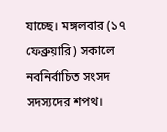যাচ্ছে। মঙ্গলবার (১৭ ফেব্রুয়ারি) সকালে নবনির্বাচিত সংসদ সদস্যদের শপথ।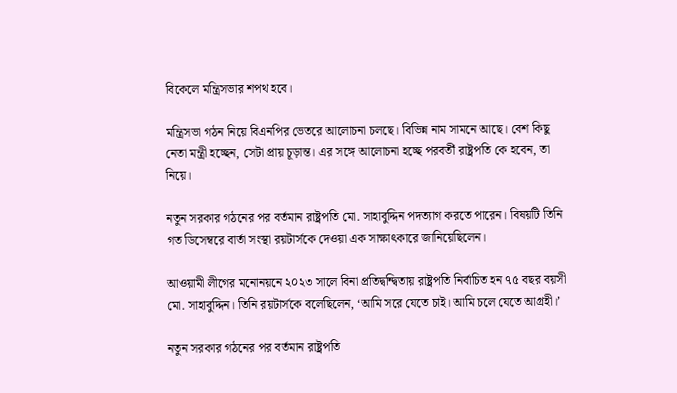বিকেলে মন্ত্রিসভার শপথ হবে।

মন্ত্রিসভা গঠন নিয়ে বিএনপির ভেতরে আলোচনা চলছে। বিভিন্ন নাম সামনে আছে। বেশ কিছু নেতা মন্ত্রী হচ্ছেন, সেটা প্রায় চূড়ান্ত। এর সঙ্গে আলোচনা হচ্ছে পরবর্তী রাষ্ট্রপতি কে হবেন, তা নিয়ে।

নতুন সরকার গঠনের পর বর্তমান রাষ্ট্রপতি মো. সাহাবুদ্দিন পদত্যাগ করতে পারেন। বিষয়টি তিনি গত ডিসেম্বরে বার্তা সংস্থা রয়টার্সকে দেওয়া এক সাক্ষাৎকারে জানিয়েছিলেন।

আওয়ামী লীগের মনোনয়নে ২০২৩ সালে বিনা প্রতিদ্বন্দ্বিতায় রাষ্ট্রপতি নির্বাচিত হন ৭৫ বছর বয়সী মো. সাহাবুদ্দিন। তিনি রয়টার্সকে বলেছিলেন, ‘আমি সরে যেতে চাই। আমি চলে যেতে আগ্রহী।’

নতুন সরকার গঠনের পর বর্তমান রাষ্ট্রপতি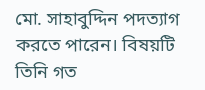মো. সাহাবুদ্দিন পদত্যাগ করতে পারেন। বিষয়টি তিনি গত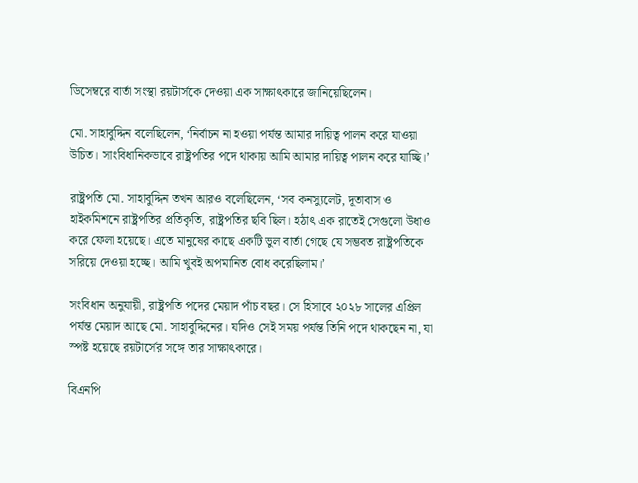ডিসেম্বরে বার্তা সংস্থা রয়টার্সকে দেওয়া এক সাক্ষাৎকারে জানিয়েছিলেন।

মো. সাহাবুদ্দিন বলেছিলেন, ‘নির্বাচন না হওয়া পর্যন্ত আমার দায়িত্ব পালন করে যাওয়া উচিত। সাংবিধানিকভাবে রাষ্ট্রপতির পদে থাকায় আমি আমার দায়িত্ব পালন করে যাচ্ছি।’

রাষ্ট্রপতি মো. সাহাবুদ্দিন তখন আরও বলেছিলেন, ‘সব কনস্যুলেট, দূতাবাস ও হাইকমিশনে রাষ্ট্রপতির প্রতিকৃতি, রাষ্ট্রপতির ছবি ছিল। হঠাৎ এক রাতেই সেগুলো উধাও করে ফেলা হয়েছে। এতে মানুষের কাছে একটি ভুল বার্তা গেছে যে সম্ভবত রাষ্ট্রপতিকে সরিয়ে দেওয়া হচ্ছে। আমি খুবই অপমানিত বোধ করেছিলাম।’

সংবিধান অনুযায়ী, রাষ্ট্রপতি পদের মেয়াদ পাঁচ বছর। সে হিসাবে ২০২৮ সালের এপ্রিল পর্যন্ত মেয়াদ আছে মো. সাহাবুদ্দিনের। যদিও সেই সময় পর্যন্ত তিনি পদে থাকছেন না, যা স্পষ্ট হয়েছে রয়টার্সের সঙ্গে তার সাক্ষাৎকারে।

বিএনপি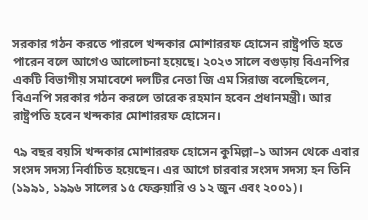সরকার গঠন করতে পারলে খন্দকার মোশাররফ হোসেন রাষ্ট্রপতি হতে পারেন বলে আগেও আলোচনা হয়েছে। ২০২৩ সালে বগুড়ায় বিএনপির একটি বিভাগীয় সমাবেশে দলটির নেতা জি এম সিরাজ বলেছিলেন, বিএনপি সরকার গঠন করলে তারেক রহমান হবেন প্রধানমন্ত্রী। আর রাষ্ট্রপতি হবেন খন্দকার মোশাররফ হোসেন।

৭৯ বছর বয়সি খন্দকার মোশাররফ হোসেন কুমিল্লা–১ আসন থেকে এবার সংসদ সদস্য নির্বাচিত হয়েছেন। এর আগে চারবার সংসদ সদস্য হন তিনি (১৯৯১, ১৯৯৬ সালের ১৫ ফেব্রুয়ারি ও ১২ জুন এবং ২০০১)।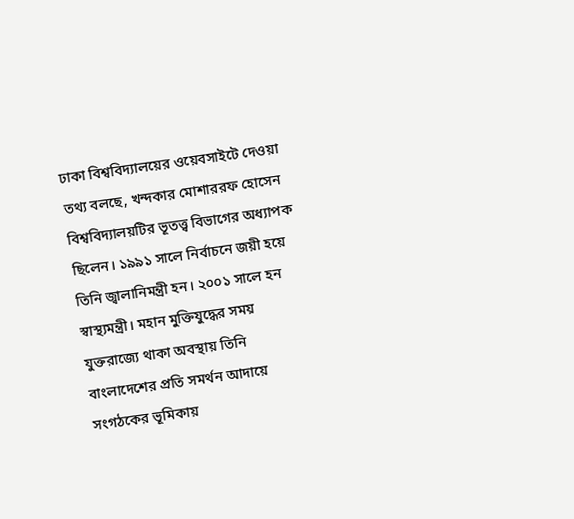ঢাকা বিশ্ববিদ্যালয়ের ওয়েবসাইটে দেওয়া তথ্য বলছে, খন্দকার মোশাররফ হোসেন বিশ্ববিদ্যালয়টির ভূতত্ত্ব বিভাগের অধ্যাপক ছিলেন। ১৯৯১ সালে নির্বাচনে জয়ী হয়ে তিনি জ্বালানিমন্ত্রী হন। ২০০১ সালে হন স্বাস্থ্যমন্ত্রী। মহান মুক্তিযুদ্ধের সময় যুক্তরাজ্যে থাকা অবস্থায় তিনি বাংলাদেশের প্রতি সমর্থন আদায়ে সংগঠকের ভূমিকায়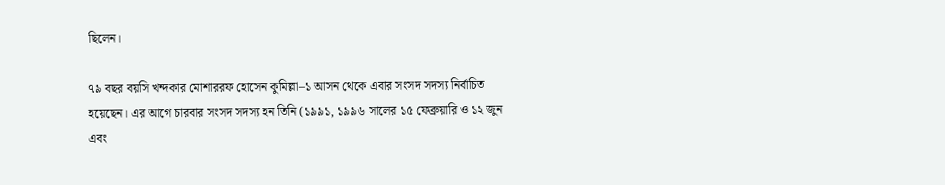ছিলেন।

৭৯ বছর বয়সি খন্দকার মোশাররফ হোসেন কুমিল্লা–১ আসন থেকে এবার সংসদ সদস্য নির্বাচিত হয়েছেন। এর আগে চারবার সংসদ সদস্য হন তিনি (১৯৯১, ১৯৯৬ সালের ১৫ ফেব্রুয়ারি ও ১২ জুন এবং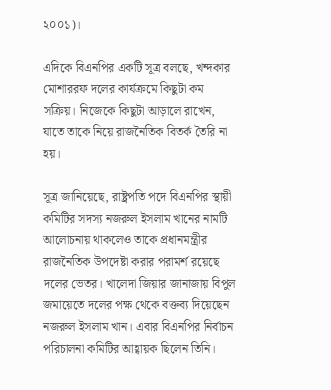২০০১)।

এদিকে বিএনপির একটি সূত্র বলছে, খন্দকার মোশাররফ দলের কার্যক্রমে কিছুটা কম সক্রিয়। নিজেকে কিছুটা আড়ালে রাখেন, যাতে তাকে নিয়ে রাজনৈতিক বিতর্ক তৈরি না হয়।

সূত্র জানিয়েছে, রাষ্ট্রপতি পদে বিএনপির স্থায়ী কমিটির সদস্য নজরুল ইসলাম খানের নামটি আলোচনায় থাকলেও তাকে প্রধানমন্ত্রীর রাজনৈতিক উপদেষ্টা করার পরামর্শ রয়েছে দলের ভেতর। খালেদা জিয়ার জানাজায় বিপুল জমায়েতে দলের পক্ষ থেকে বক্তব্য দিয়েছেন নজরুল ইসলাম খান। এবার বিএনপির নির্বাচন পরিচালনা কমিটির আহ্বায়ক ছিলেন তিনি।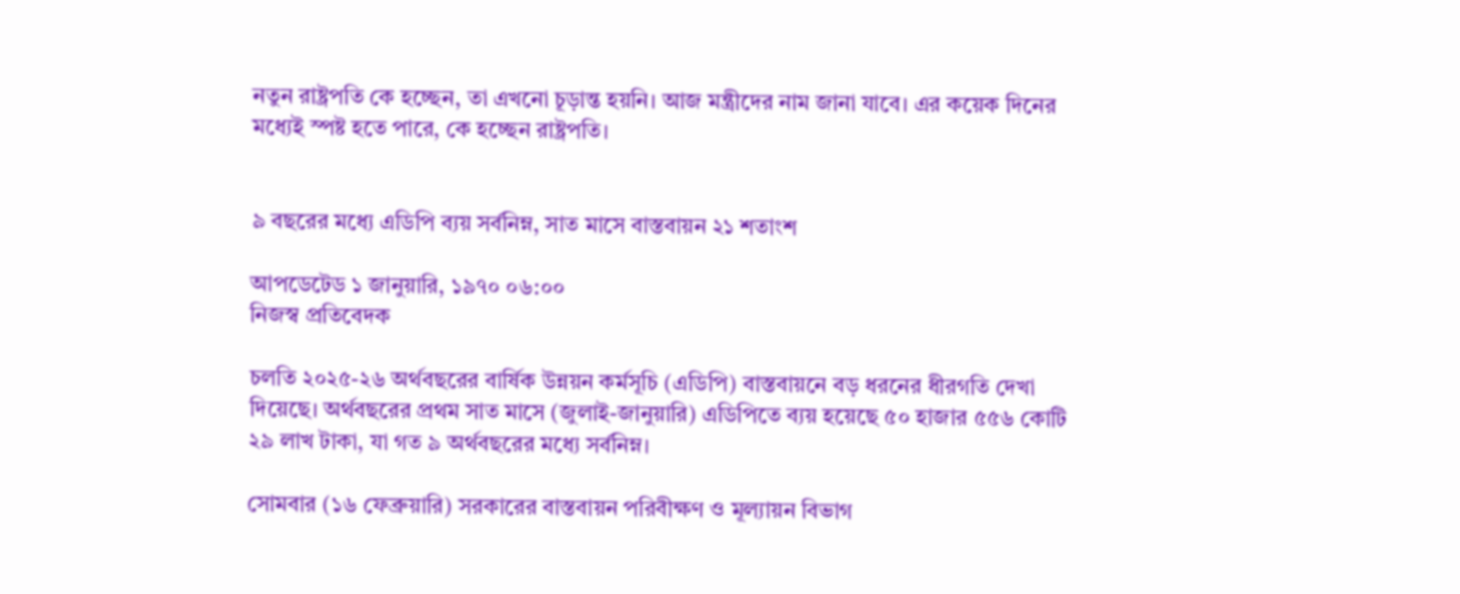নতুন রাষ্ট্রপতি কে হচ্ছেন, তা এখনো চূড়ান্ত হয়নি। আজ মন্ত্রীদের নাম জানা যাবে। এর কয়েক দিনের মধ্যেই স্পষ্ট হতে পারে, কে হচ্ছেন রাষ্ট্রপতি।


৯ বছরের মধ্যে এডিপি ব্যয় সর্বনিম্ন, সাত মাসে বাস্তবায়ন ২১ শতাংশ

আপডেটেড ১ জানুয়ারি, ১৯৭০ ০৬:০০
নিজস্ব প্রতিবেদক

চলতি ২০২৫-২৬ অর্থবছরের বার্ষিক উন্নয়ন কর্মসূচি (এডিপি) বাস্তবায়নে বড় ধরনের ধীরগতি দেখা দিয়েছে। অর্থবছরের প্রথম সাত মাসে (জুলাই-জানুয়ারি) এডিপিতে ব্যয় হয়েছে ৫০ হাজার ৫৫৬ কোটি ২৯ লাখ টাকা, যা গত ৯ অর্থবছরের মধ্যে সর্বনিম্ন।

সোমবার (১৬ ফেব্রুয়ারি) সরকারের বাস্তবায়ন পরিবীক্ষণ ও মূল্যায়ন বিভাগ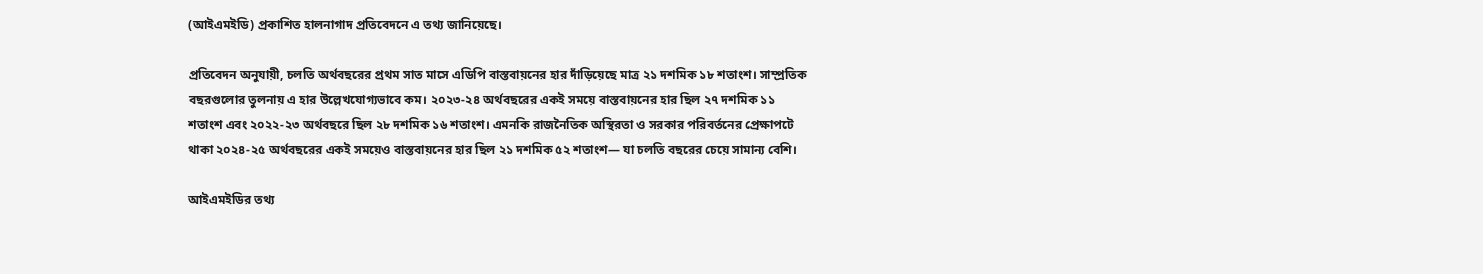(আইএমইডি) প্রকাশিত হালনাগাদ প্রতিবেদনে এ তথ্য জানিয়েছে।

প্রতিবেদন অনুযায়ী, চলতি অর্থবছরের প্রথম সাত মাসে এডিপি বাস্তবায়নের হার দাঁড়িয়েছে মাত্র ২১ দশমিক ১৮ শতাংশ। সাম্প্রতিক বছরগুলোর তুলনায় এ হার উল্লেখযোগ্যভাবে কম। ২০২৩-২৪ অর্থবছরের একই সময়ে বাস্তবায়নের হার ছিল ২৭ দশমিক ১১ শতাংশ এবং ২০২২-২৩ অর্থবছরে ছিল ২৮ দশমিক ১৬ শতাংশ। এমনকি রাজনৈতিক অস্থিরতা ও সরকার পরিবর্তনের প্রেক্ষাপটে থাকা ২০২৪-২৫ অর্থবছরের একই সময়েও বাস্তবায়নের হার ছিল ২১ দশমিক ৫২ শতাংশ— যা চলতি বছরের চেয়ে সামান্য বেশি।

আইএমইডির তথ্য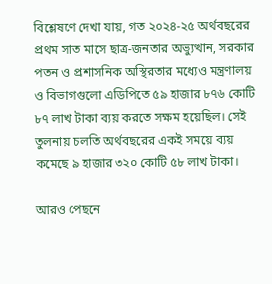বিশ্লেষণে দেখা যায়, গত ২০২৪-২৫ অর্থবছরের প্রথম সাত মাসে ছাত্র-জনতার অভ্যুত্থান, সরকার পতন ও প্রশাসনিক অস্থিরতার মধ্যেও মন্ত্রণালয় ও বিভাগগুলো এডিপিতে ৫৯ হাজার ৮৭৬ কোটি ৮৭ লাখ টাকা ব্যয় করতে সক্ষম হয়েছিল। সেই তুলনায় চলতি অর্থবছরের একই সময়ে ব্যয় কমেছে ৯ হাজার ৩২০ কোটি ৫৮ লাখ টাকা।

আরও পেছনে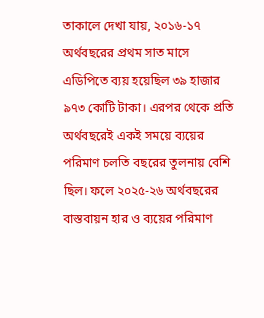তাকালে দেখা যায়, ২০১৬-১৭ অর্থবছরের প্রথম সাত মাসে এডিপিতে ব্যয় হয়েছিল ৩৯ হাজার ৯৭৩ কোটি টাকা। এরপর থেকে প্রতি অর্থবছরেই একই সময়ে ব্যয়ের পরিমাণ চলতি বছরের তুলনায় বেশি ছিল। ফলে ২০২৫-২৬ অর্থবছরের বাস্তবায়ন হার ও ব্যয়ের পরিমাণ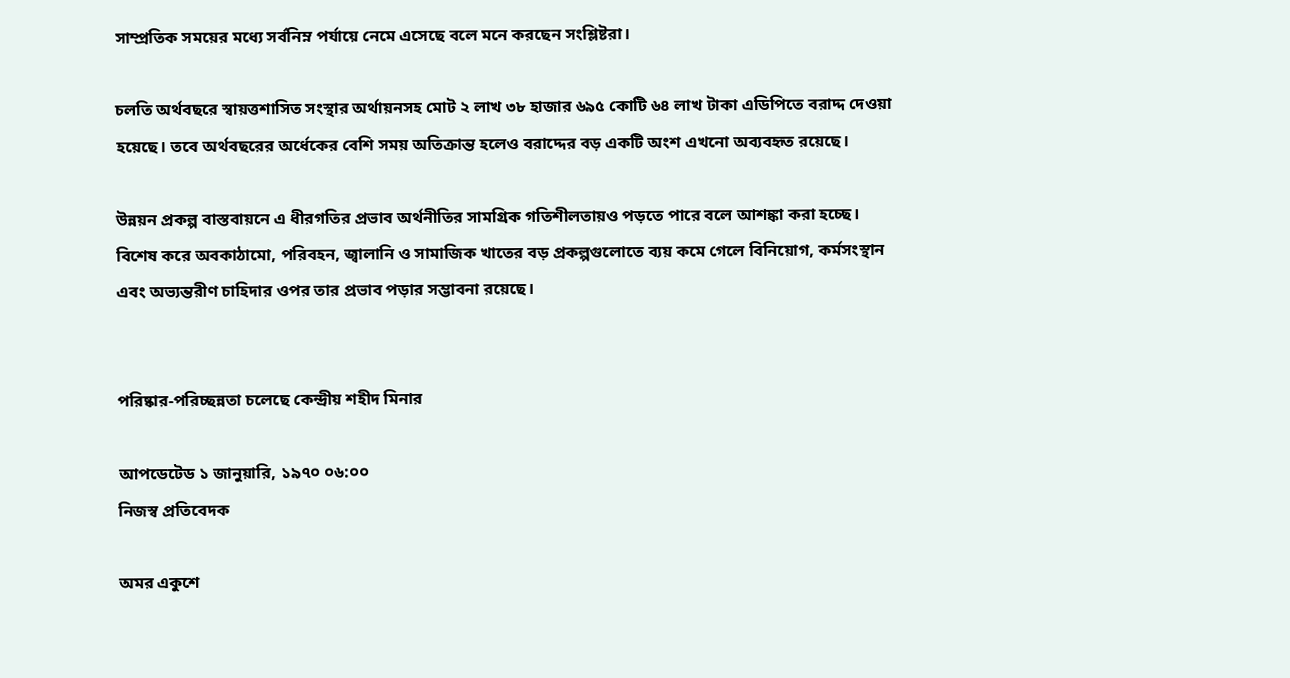সাম্প্রতিক সময়ের মধ্যে সর্বনিম্ন পর্যায়ে নেমে এসেছে বলে মনে করছেন সংশ্লিষ্টরা।

চলতি অর্থবছরে স্বায়ত্তশাসিত সংস্থার অর্থায়নসহ মোট ২ লাখ ৩৮ হাজার ৬৯৫ কোটি ৬৪ লাখ টাকা এডিপিতে বরাদ্দ দেওয়া হয়েছে। তবে অর্থবছরের অর্ধেকের বেশি সময় অতিক্রান্ত হলেও বরাদ্দের বড় একটি অংশ এখনো অব্যবহৃত রয়েছে।

উন্নয়ন প্রকল্প বাস্তবায়নে এ ধীরগতির প্রভাব অর্থনীতির সামগ্রিক গতিশীলতায়ও পড়তে পারে বলে আশঙ্কা করা হচ্ছে। বিশেষ করে অবকাঠামো, পরিবহন, জ্বালানি ও সামাজিক খাতের বড় প্রকল্পগুলোতে ব্যয় কমে গেলে বিনিয়োগ, কর্মসংস্থান এবং অভ্যন্তরীণ চাহিদার ওপর তার প্রভাব পড়ার সম্ভাবনা রয়েছে।


পরিষ্কার-পরিচ্ছন্নতা চলেছে কেন্দ্রীয় শহীদ মিনার

আপডেটেড ১ জানুয়ারি, ১৯৭০ ০৬:০০
নিজস্ব প্রতিবেদক

অমর একুশে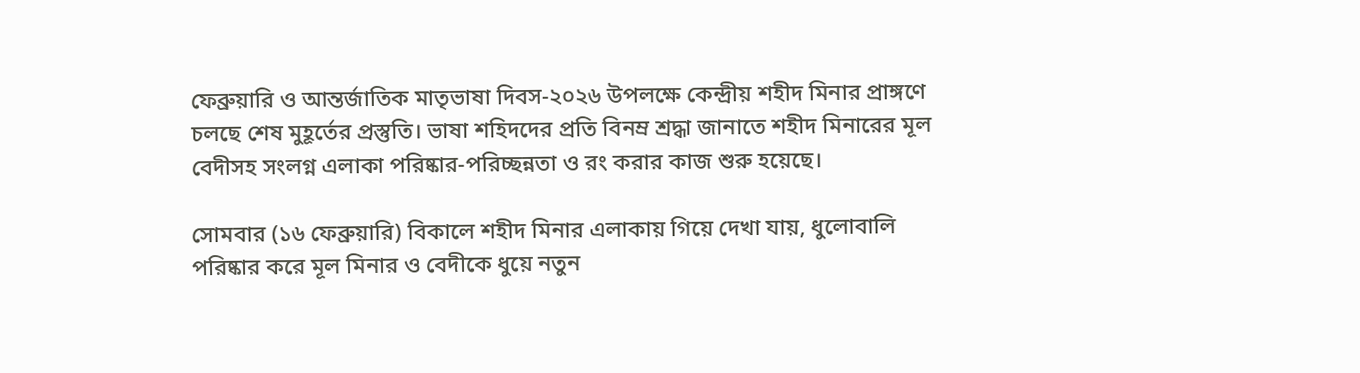ফেব্রুয়ারি ও আন্তর্জাতিক মাতৃভাষা দিবস-২০২৬ উপলক্ষে কেন্দ্রীয় শহীদ মিনার প্রাঙ্গণে চলছে শেষ মুহূর্তের প্রস্তুতি। ভাষা শহিদদের প্রতি বিনম্র শ্রদ্ধা জানাতে শহীদ মিনারের মূল বেদীসহ সংলগ্ন এলাকা পরিষ্কার-পরিচ্ছন্নতা ও রং করার কাজ শুরু হয়েছে।

সোমবার (১৬ ফেব্রুয়ারি) বিকালে শহীদ মিনার এলাকায় গিয়ে দেখা যায়, ধুলোবালি পরিষ্কার করে মূল মিনার ও বেদীকে ধুয়ে নতুন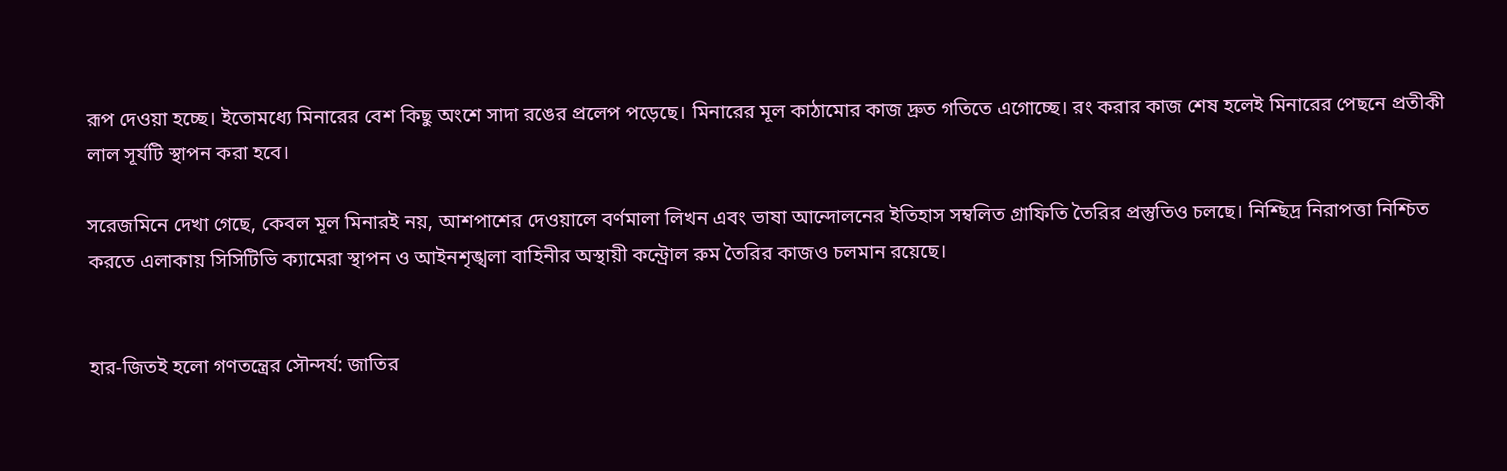রূপ দেওয়া হচ্ছে। ইতোমধ্যে মিনারের বেশ কিছু অংশে সাদা রঙের প্রলেপ পড়েছে। মিনারের মূল কাঠামোর কাজ দ্রুত গতিতে এগোচ্ছে। রং করার কাজ শেষ হলেই মিনারের পেছনে প্রতীকী লাল সূর্যটি স্থাপন করা হবে।

সরেজমিনে দেখা গেছে, কেবল মূল মিনারই নয়, আশপাশের দেওয়ালে বর্ণমালা লিখন এবং ভাষা আন্দোলনের ইতিহাস সম্বলিত গ্রাফিতি তৈরির প্রস্তুতিও চলছে। নিশ্ছিদ্র নিরাপত্তা নিশ্চিত করতে এলাকায় সিসিটিভি ক্যামেরা স্থাপন ও আইনশৃঙ্খলা বাহিনীর অস্থায়ী কন্ট্রোল রুম তৈরির কাজও চলমান রয়েছে।


হার-জিতই হলো গণতন্ত্রের সৌন্দর্য: জাতির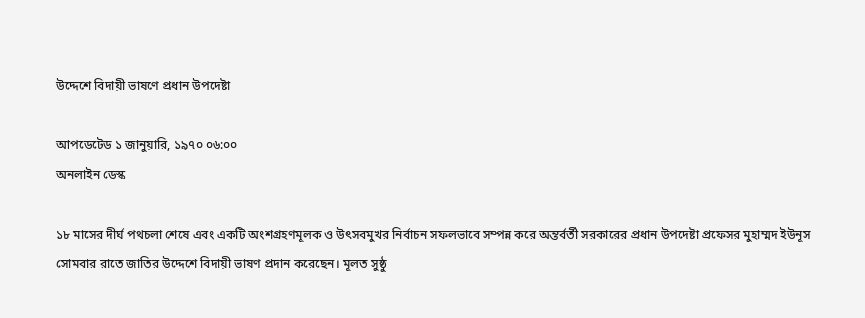উদ্দেশে বিদায়ী ভাষণে প্রধান উপদেষ্টা

আপডেটেড ১ জানুয়ারি, ১৯৭০ ০৬:০০
অনলাইন ডেস্ক

১৮ মাসের দীর্ঘ পথচলা শেষে এবং একটি অংশগ্রহণমূলক ও উৎসবমুখর নির্বাচন সফলভাবে সম্পন্ন করে অন্তর্বর্তী সরকারের প্রধান উপদেষ্টা প্রফেসর মুহাম্মদ ইউনূস সোমবার রাতে জাতির উদ্দেশে বিদায়ী ভাষণ প্রদান করেছেন। মূলত সুষ্ঠু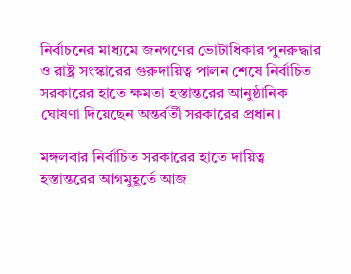নির্বাচনের মাধ্যমে জনগণের ভোটাধিকার পুনরুদ্ধার ও রাষ্ট্র সংস্কারের গুরুদায়িত্ব পালন শেষে নির্বাচিত সরকারের হাতে ক্ষমতা হস্তান্তরের আনুষ্ঠানিক ঘোষণা দিয়েছেন অন্তর্বর্তী সরকারের প্রধান।

মঙ্গলবার নির্বাচিত সরকারের হাতে দায়িত্ব হস্তান্তরের আগমুহূর্তে আজ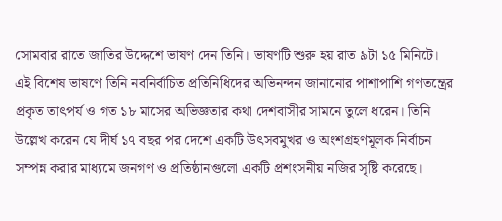সোমবার রাতে জাতির উদ্দেশে ভাষণ দেন তিনি। ভাষণটি শুরু হয় রাত ৯টা ১৫ মিনিটে। এই বিশেষ ভাষণে তিনি নবনির্বাচিত প্রতিনিধিদের অভিনন্দন জানানোর পাশাপাশি গণতন্ত্রের প্রকৃত তাৎপর্য ও গত ১৮ মাসের অভিজ্ঞতার কথা দেশবাসীর সামনে তুলে ধরেন। তিনি উল্লেখ করেন যে দীর্ঘ ১৭ বছর পর দেশে একটি উৎসবমুখর ও অংশগ্রহণমূলক নির্বাচন সম্পন্ন করার মাধ্যমে জনগণ ও প্রতিষ্ঠানগুলো একটি প্রশংসনীয় নজির সৃষ্টি করেছে।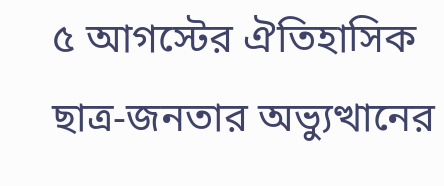৫ আগস্টের ঐতিহাসিক ছাত্র-জনতার অভ্যুত্থানের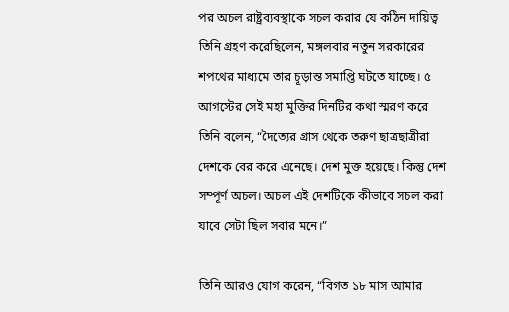পর অচল রাষ্ট্রব্যবস্থাকে সচল করার যে কঠিন দায়িত্ব তিনি গ্রহণ করেছিলেন, মঙ্গলবার নতুন সরকারের শপথের মাধ্যমে তার চূড়ান্ত সমাপ্তি ঘটতে যাচ্ছে। ৫ আগস্টের সেই মহা মুক্তির দিনটির কথা স্মরণ করে তিনি বলেন, “দৈত্যের গ্রাস থেকে তরুণ ছাত্রছাত্রীরা দেশকে বের করে এনেছে। দেশ মুক্ত হয়েছে। কিন্তু দেশ সম্পূর্ণ অচল। অচল এই দেশটিকে কীভাবে সচল করা যাবে সেটা ছিল সবার মনে।”

তিনি আরও যোগ করেন, “বিগত ১৮ মাস আমার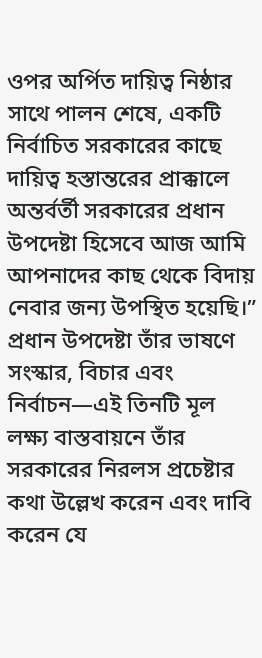ওপর অর্পিত দায়িত্ব নিষ্ঠার সাথে পালন শেষে, একটি নির্বাচিত সরকারের কাছে দায়িত্ব হস্তান্তরের প্রাক্কালে অন্তর্বর্তী সরকারের প্রধান উপদেষ্টা হিসেবে আজ আমি আপনাদের কাছ থেকে বিদায় নেবার জন্য উপস্থিত হয়েছি।” প্রধান উপদেষ্টা তাঁর ভাষণে সংস্কার, বিচার এবং নির্বাচন—এই তিনটি মূল লক্ষ্য বাস্তবায়নে তাঁর সরকারের নিরলস প্রচেষ্টার কথা উল্লেখ করেন এবং দাবি করেন যে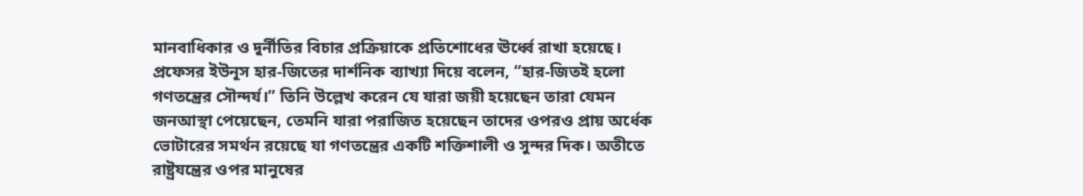মানবাধিকার ও দুর্নীতির বিচার প্রক্রিয়াকে প্রতিশোধের ঊর্ধ্বে রাখা হয়েছে। প্রফেসর ইউনূস হার-জিতের দার্শনিক ব্যাখ্যা দিয়ে বলেন, “হার-জিতই হলো গণতন্ত্রের সৌন্দর্য।” তিনি উল্লেখ করেন যে যারা জয়ী হয়েছেন তারা যেমন জনআস্থা পেয়েছেন, তেমনি যারা পরাজিত হয়েছেন তাদের ওপরও প্রায় অর্ধেক ভোটারের সমর্থন রয়েছে যা গণতন্ত্রের একটি শক্তিশালী ও সুন্দর দিক। অতীতে রাষ্ট্রযন্ত্রের ওপর মানুষের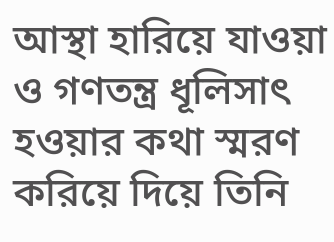আস্থা হারিয়ে যাওয়া ও গণতন্ত্র ধূলিসাৎ হওয়ার কথা স্মরণ করিয়ে দিয়ে তিনি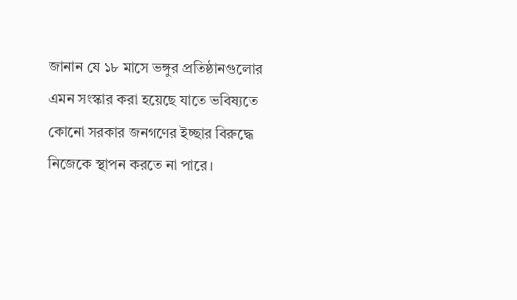জানান যে ১৮ মাসে ভঙ্গুর প্রতিষ্ঠানগুলোর এমন সংস্কার করা হয়েছে যাতে ভবিষ্যতে কোনো সরকার জনগণের ইচ্ছার বিরুদ্ধে নিজেকে স্থাপন করতে না পারে।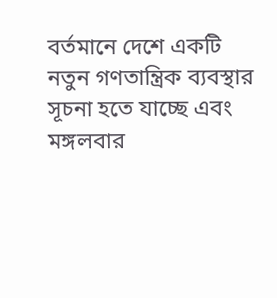বর্তমানে দেশে একটি নতুন গণতান্ত্রিক ব্যবস্থার সূচনা হতে যাচ্ছে এবং মঙ্গলবার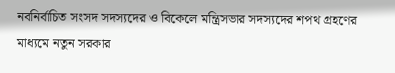নবনির্বাচিত সংসদ সদস্যদের ও বিকেলে মন্ত্রিসভার সদস্যদের শপথ গ্রহণের মাধ্যমে নতুন সরকার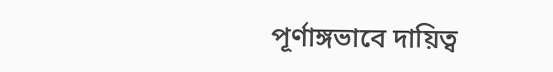পূর্ণাঙ্গভাবে দায়িত্ব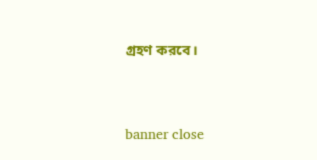গ্রহণ করবে।


banner close